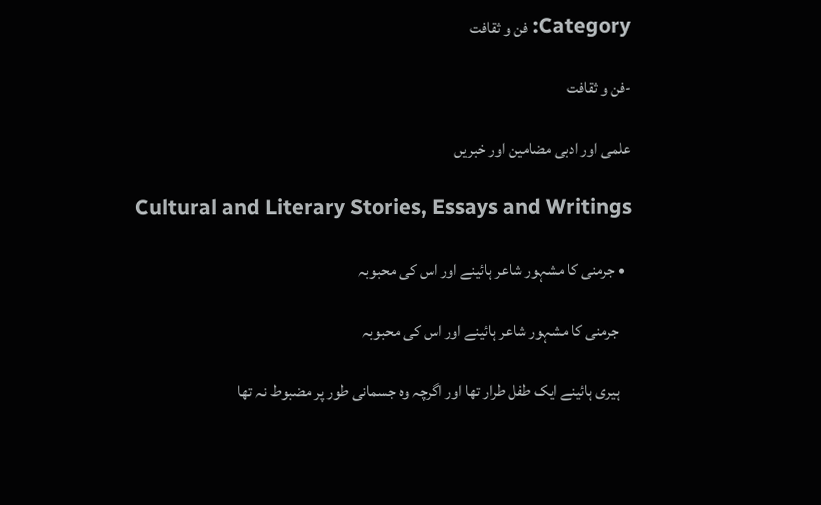Category: فن و ثقافت

-فن و ثقافت

علمی اور ادبی مضامین اور خبریں

Cultural and Literary Stories, Essays and Writings

  • جرمنی کا مشہور شاعر ہائینے اور اس کی محبوبہ

    جرمنی کا مشہور شاعر ہائینے اور اس کی محبوبہ

    ہیری ہائینے ایک طفل طرار تھا اور اگرچہ وہ جسمانی طور پر مضبوط نہ تھا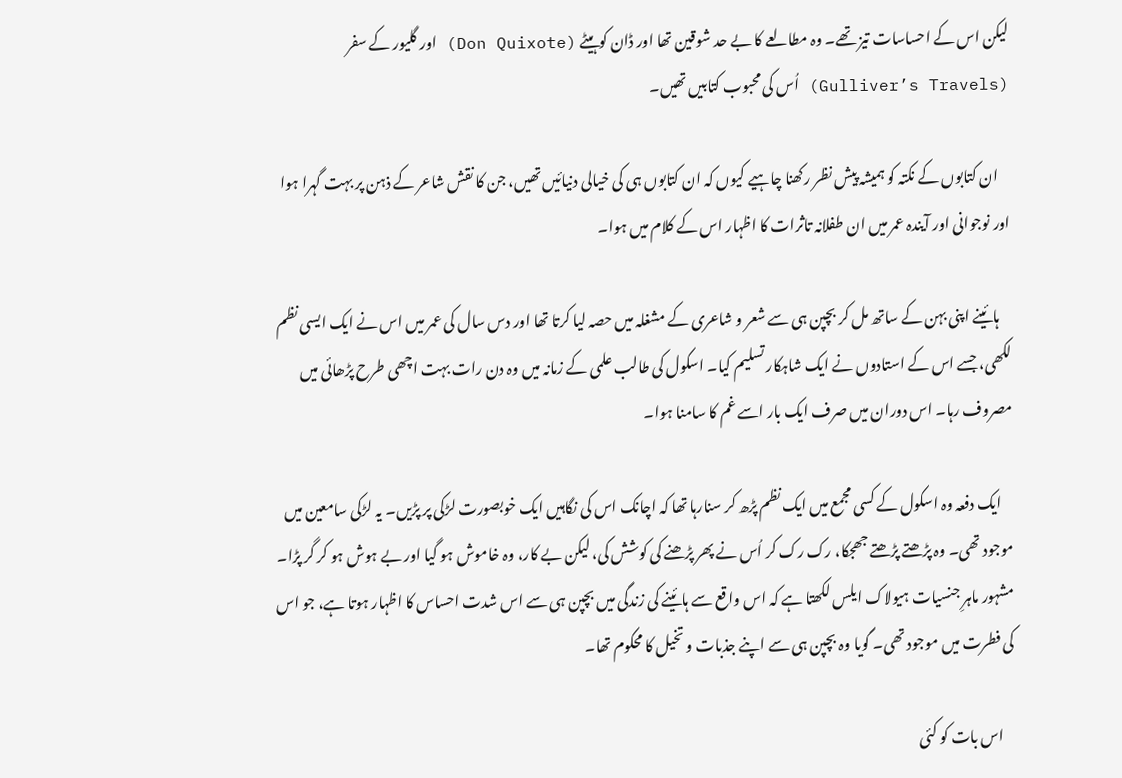لیکن اس کے احساسات تیز تھے۔ وہ مطالعے کا بے حد شوقین تھا اور ڈان کوہیٹے (Don Quixote) اور گلیور کے سفر (Gulliver’s Travels) اُس کی محبوب کتابیں تھیں۔

    ان کتابوں کے نکتہ کو ہمیشہ پیش نظر رکھنا چاہیے کیوں کہ ان کتابوں ہی کی خیالی دنیائیں تھیں، جن کا نقش شاعر کے ذہن پر بہت گہرا ہوا اور نوجوانی اور آیندہ عمر میں ان طفلانہ تاثرات کا اظہار اس کے کلام میں ہوا۔

    ہائینے اپنی بہن کے ساتھ مل کر بچپن ہی سے شعر و شاعری کے مشغلہ میں حصہ لیا کرتا تھا اور دس سال کی عمر میں اس نے ایک ایسی نظم لکھی، جسے اس کے استادوں نے ایک شاہکار تسلیم کیا۔ اسکول کی طالب علمی کے زمانہ میں وہ دن رات بہت اچھی طرح پڑھائی میں مصروف رہا۔ اس دوران میں صرف ایک بار اسے غم کا سامنا ہوا۔

    ایک دفعہ وہ اسکول کے کسی مجمع میں ایک نظم پڑھ کر سنارہا تھا کہ اچانک اس کی نگاہیں ایک خوبصورت لڑکی پر پڑیں۔ یہ لڑکی سامعین میں موجود تھی۔ وہ پڑھتے پڑھتے جھجکا، رک رک کر اُس نے پھر پڑھنے کی کوشش کی، لیکن بے کار، وہ خاموش ہو گیا اور بے ہوش ہو کر گر پڑا۔ مشہور ماہرِ جنسیات ہیولاک ایلس لکھتا ہے کہ اس واقع سے ہائینے کی زندگی میں بچپن ہی سے اس شدت احساس کا اظہار ہوتا ہے، جو اس کی فطرت میں موجود تھی۔ گویا وہ بچپن ہی سے اپنے جذبات و تخیل کا محکوم تھا۔

    اس بات کو کئی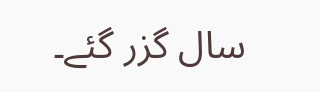سال گزر گئے۔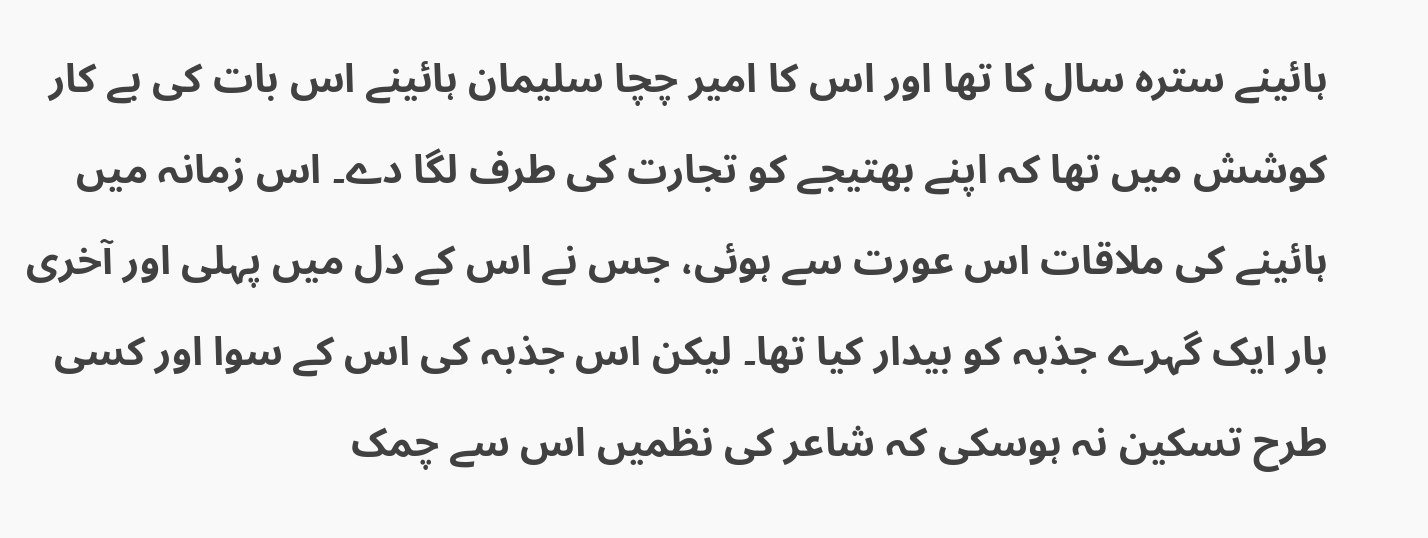ہائینے سترہ سال کا تھا اور اس کا امیر چچا سلیمان ہائینے اس بات کی بے کار کوشش میں تھا کہ اپنے بھتیجے کو تجارت کی طرف لگا دے۔ اس زمانہ میں ہائینے کی ملاقات اس عورت سے ہوئی، جس نے اس کے دل میں پہلی اور آخری بار ایک گہرے جذبہ کو بیدار کیا تھا۔ لیکن اس جذبہ کی اس کے سوا اور کسی طرح تسکین نہ ہوسکی کہ شاعر کی نظمیں اس سے چمک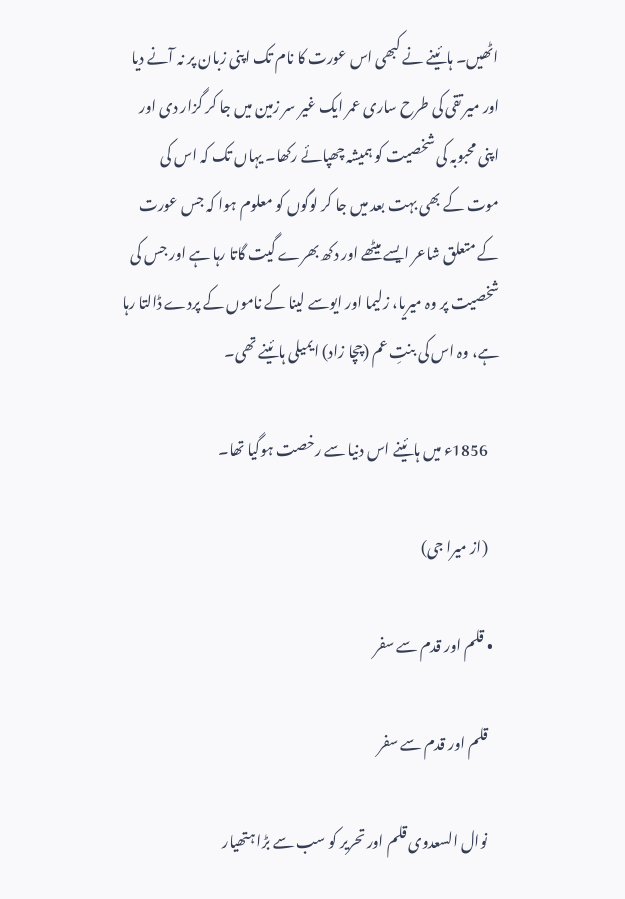اٹھیں۔ ہائینے نے کبھی اس عورت کا نام تک اپنی زبان پر نہ آنے دیا اور میر تقی کی طرح ساری عمر ایک غیر سر زمین میں جا کر گزار دی اور اپنی محبوبہ کی شخصیت کو ہمیشہ چھپائے رکھا۔ یہاں تک کہ اس کی موت کے بھی بہت بعد میں جا کر لوگوں کو معلوم ہوا کہ جس عورت کے متعلق شاعر ایسے میٹھے اور دکھ بھرے گیت گاتا رہا ہے اور جس کی شخصیت پر وہ میریا، زلیما اور ایوسے لینا کے ناموں کے پردے ڈالتا رہا ہے، وہ اس کی بنتِ عم (چچا زاد) ایمیلی ہائینے تھی۔

    1856ء میں ہائینے اس دنیا سے رخصت ہوگیا تھا۔

    (از میرا جی)

  • قلم اور قدم سے سفر

    قلم اور قدم سے سفر

    نوال السعدوی قلم اور تحریر کو سب سے بڑا ہتھیار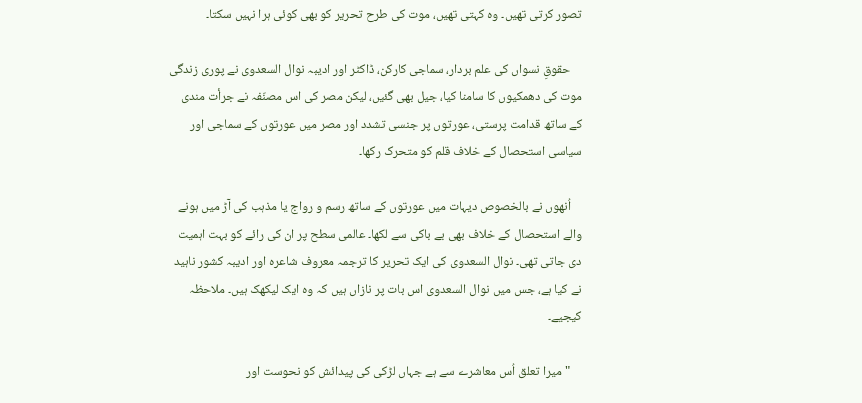تصور کرتی تھیں۔ وہ کہتی تھیں، موت کی طرح تحریر کو بھی کوئی ہرا نہیں سکتا۔

    حقوقِ نسواں کی علم بردار، سماجی کارکن، ڈاکٹر اور ادیبہ نوال السعدوی نے پوری زندگی موت کی دھمکیوں کا سامنا کیا، جیل بھی گئیں، لیکن مصر کی اس مصنّفہ نے جرأت مندی کے ساتھ قدامت پرستی، عورتوں‌ پر جنسی تشدد اور مصر میں‌ عورتوں‌ کے سماجی اور سیاسی استحصال کے خلاف قلم کو متحرک رکھا۔

    اُنھوں نے بالخصوص دیہات میں عورتوں کے ساتھ رسم و رواج یا مذہب کی آڑ میں ہونے والے استحصال کے خلاف بھی بے باکی سے لکھا۔ عالمی سطح پر ان کی رائے کو بہت اہمیت دی جاتی تھی۔ نوال السعدوی کی ایک تحریر کا ترجمہ معروف شاعرہ اور ادیبہ کشور ناہید نے کیا ہے، جس میں نوال السعدوی اس بات پر نازاں ہیں‌ کہ وہ ایک لیکھک ہیں۔ ملاحظہ کیجیے۔

    "میرا تعلق اُس معاشرے سے ہے جہاں لڑکی کی پیدائش کو نحوست اور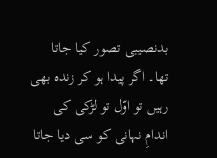بدنصیبی تصور کیا جاتا تھا۔ اگر پیدا ہو کر زندہ بھی رہیں تو اوّل تو لڑکی کی اندامِ نہانی کو سی دیا جاتا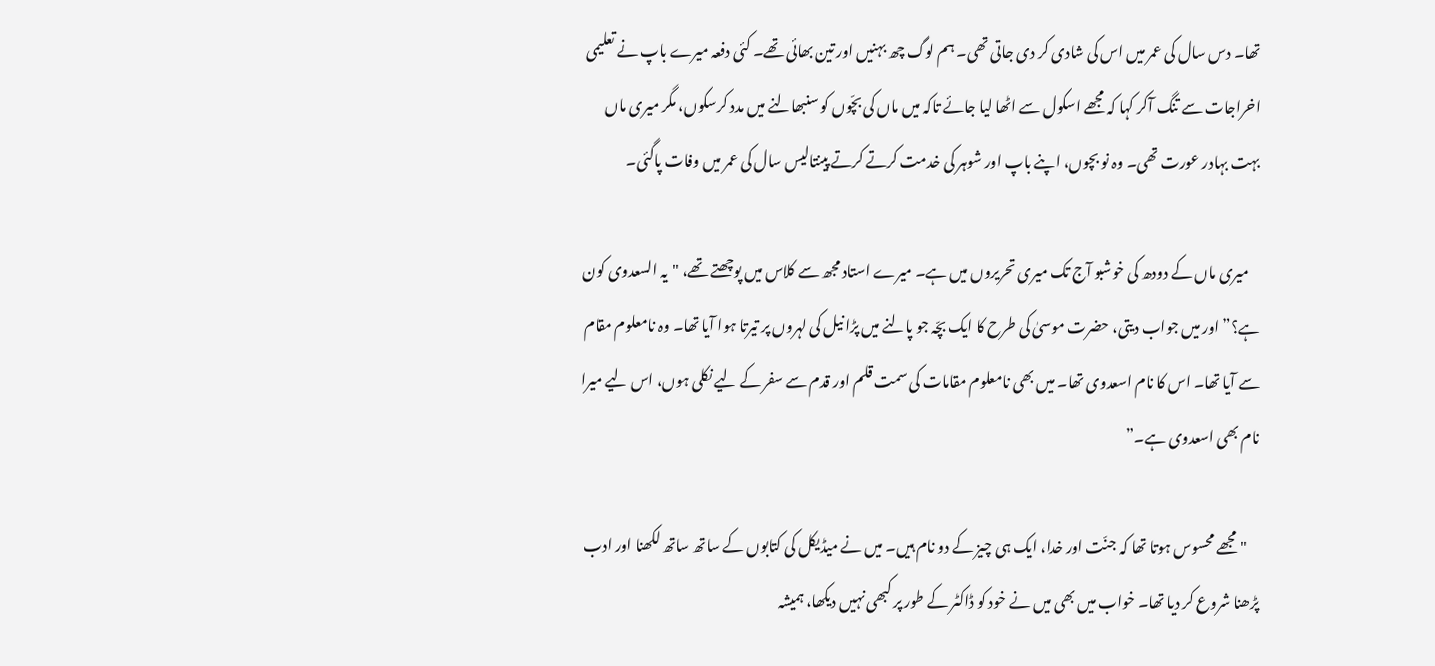تھا۔ دس سال کی عمر میں اس کی شادی کر دی جاتی تھی۔ ہم لوگ چھ بہنیں اور تین بھائی تھے۔ کئی دفعہ میرے باپ نے تعلیمی اخراجات سے تنگ آکر کہا کہ مجھے اسکول سے اٹھا لیا جائے تاکہ میں ماں کی بچّوں کو سنبھالنے میں مدد کرسکوں، مگر میری ماں بہت بہادر عورت تھی۔ وہ نو بچوں، اپنے باپ اور شوہر کی خدمت کرتے کرتے پینتالیس سال کی عمر میں وفات پاگئی۔

    میری ماں کے دودھ کی خوشبو آج تک میری تحریروں میں ہے۔ میرے استاد مجھ سے کلاس میں پوچھتے تھے، "یہ السعدوی کون ہے؟” اور میں جواب دیتی، حضرت موسیٰ کی طرح کا ایک بچّہ جو پالنے میں پڑا نیل کی لہروں پر تیرتا ہوا آیا تھا۔ وہ نامعلوم مقام سے آیا تھا۔ اس کا نام اسعدوی تھا۔ میں بھی نامعلوم مقامات کی سمت قلم اور قدم سے سفر کے لیے نکلی ہوں، اس لیے میرا نام بھی اسعدوی ہے۔”

    "مجھے محسوس ہوتا تھا کہ جنّت اور خدا، ایک ہی چیز کے دو نام ہیں۔ میں نے میڈیکل کی کتابوں کے ساتھ ساتھ لکھنا اور ادب پڑھنا شروع کر دیا تھا۔ خواب میں بھی میں نے خود کو ڈاکٹر کے طور پر کبھی نہیں دیکھا، ہمیشہ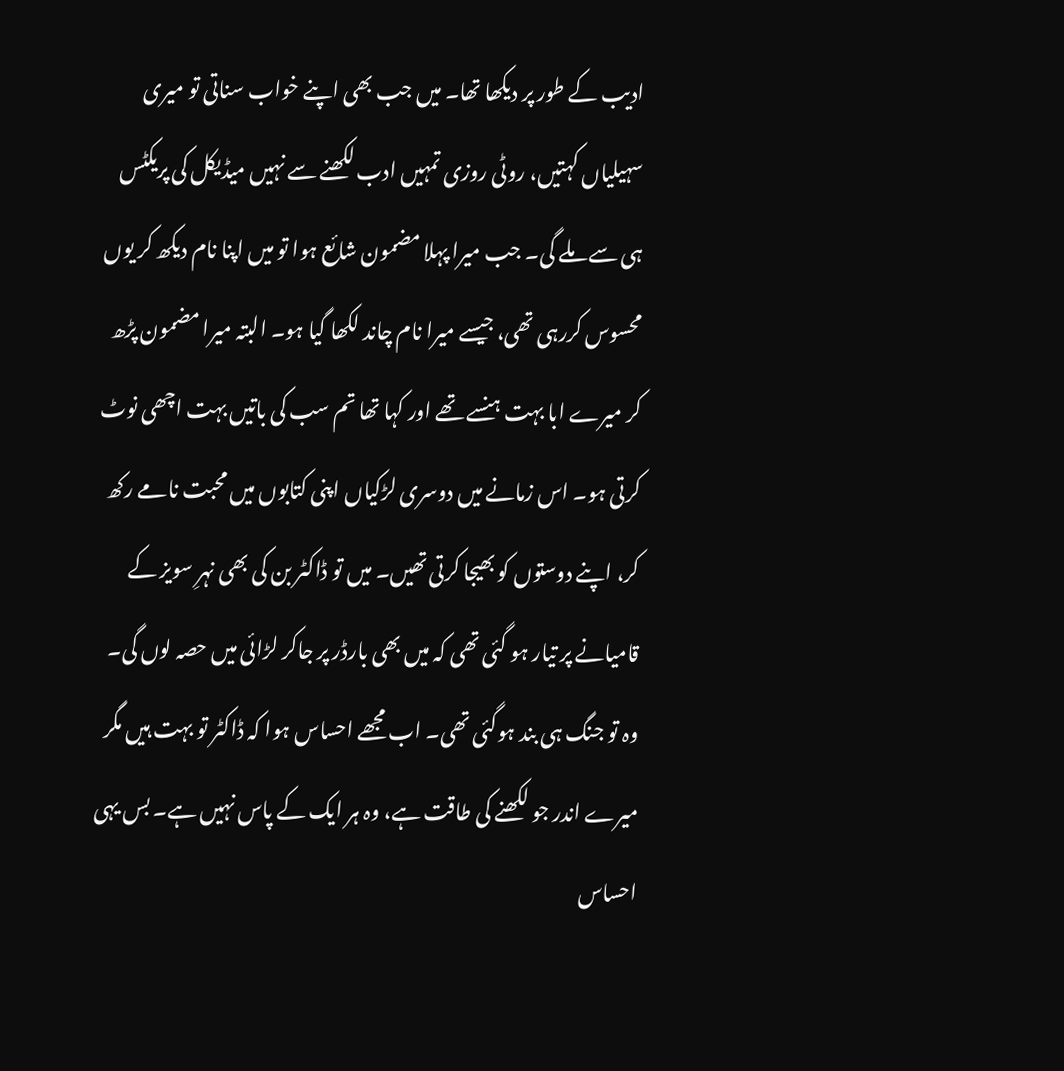ادیب کے طور پر دیکھا تھا۔ میں جب بھی اپنے خواب سناتی تو میری سہیلیاں کہتیں، روٹی روزی تمہیں ادب لکھنے سے نہیں میڈیکل کی پریکٹس ہی سے ملے گی۔ جب میرا پہلا مضمون شائع ہوا تو میں اپنا نام دیکھ کر یوں محسوس کررہی تھی، جیسے میرا نام چاند لکھا گیا ہو۔ البتہ میرا مضمون پڑھ کر میرے ابا بہت ہنسے تھے اور کہا تھا تم سب کی باتیں بہت اچھی نوٹ کرتی ہو۔ اس زمانے میں دوسری لڑکیاں اپنی کتابوں میں محبت نامے رکھ کر، اپنے دوستوں کو بھیجا کرتی تھیں۔ میں تو ڈاکٹر بن کی بھی نہرِ سویز کے قامیانے پر تیار ہو گئی تھی کہ میں بھی بارڈر پر جاکر لڑائی میں حصہ لوں گی۔ وہ تو جنگ ہی بند ہوگئی تھی۔ اب مجھے احساس ہوا کہ ڈاکٹر تو بہت ہیں مگر میرے اندر جو لکھنے کی طاقت ہے، وہ ہر ایک کے پاس نہیں ہے۔ بس یہی احساس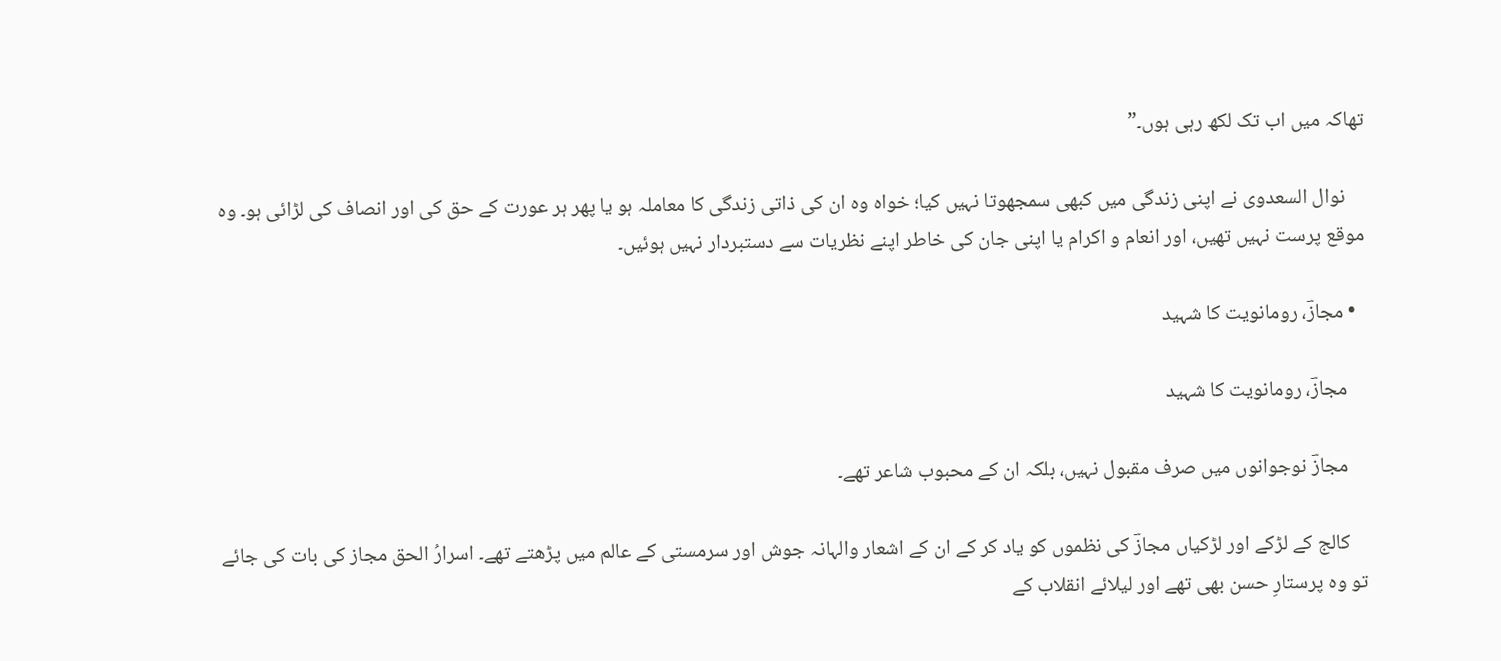تھاکہ میں اب تک لکھ رہی ہوں۔”

    نوال السعدوی نے اپنی زندگی میں کبھی سمجھوتا نہیں کیا؛ خواہ وہ ان کی ذاتی زندگی کا معاملہ ہو یا پھر ہر عورت کے حق کی اور انصاف کی لڑائی ہو۔ وہ موقع پرست نہیں تھیں، اور انعام و اکرام یا اپنی جان کی خاطر اپنے نظریات سے دستبردار نہیں ہوئیں۔

  • مجازؔ، رومانویت کا شہید

    مجازؔ، رومانویت کا شہید

    مجازؔ نوجوانوں میں صرف مقبول نہیں، بلکہ ان کے محبوب شاعر تھے۔

    کالج کے لڑکے اور لڑکیاں مجازؔ کی نظموں کو یاد کر کے ان کے اشعار والہانہ جوش اور سرمستی کے عالم میں پڑھتے تھے۔ اسرارُ‌ الحق مجاز کی بات کی جائے تو وہ پرستارِ حسن بھی تھے اور لیلائے انقلاب کے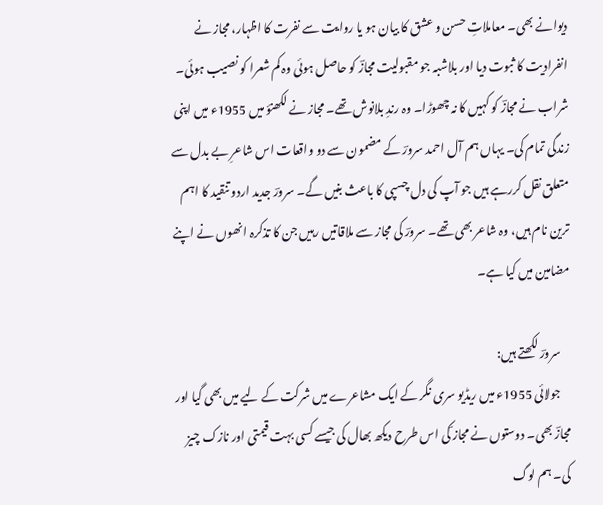دیوانے بھی۔ معاملاتِ حسن و عشق کا بیان ہو یا روایت سے نفرت کا اظہار، مجاز نے انفرادیت کا ثبوت دیا اور بلاشبہ جو مقبولیت مجازؔ کو حاصل ہوئی وہ کم شعرا کو نصیب ہوئی۔ شراب نے مجازؔ کو کہیں‌ کا نہ چھوڑا۔ وہ رندِ‌ بلانوش تھے۔ مجاز نے لکھنؤ میں‌ 1955ء میں اپنی زندگی تمام کی۔ یہاں ہم آل احمد سرورؔ کے مضمون سے دو واقعات اس شاعرِ بے بدل سے متعلق نقل کررہے ہیں جو آپ کی دل چسپی کا باعث بنیں گے۔ سرورؔ جدید اردو تنقید کا اہم ترین نام ہیں، وہ شاعر بھی تھے۔ سرورؔ کی مجاز سے ملاقاتیں رہیں جن کا تذکرہ انھوں نے اپنے مضامین میں کیا ہے۔

    سرورؔ لکھتے ہیں:
    جولائی 1955ء میں ریڈیو سری نگر کے ایک مشاعرے میں شرکت کے لیے میں بھی گیا اور مجازؔ بھی۔ دوستوں نے مجاز ؔکی اس طرح دیکھ بھال کی جیسے کسی بہت قیمتی اور نازک چیز کی۔ ہم لوگ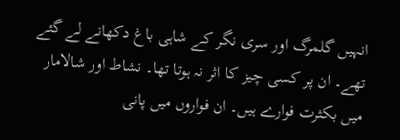انہیں گلمرگ اور سری نگر کے شاہی باغ دکھانے لے گئے تھے۔ ان پر کسی چیز کا اثر نہ ہوتا تھا۔ نشاط اور شالامار میں بکثرت فوارے ہیں۔ ان فواروں میں پانی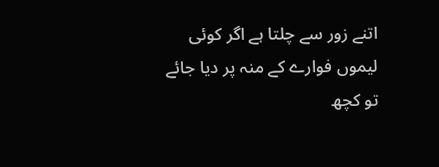اتنے زور سے چلتا ہے اگر کوئی لیموں فوارے کے منہ پر دیا جائے تو کچھ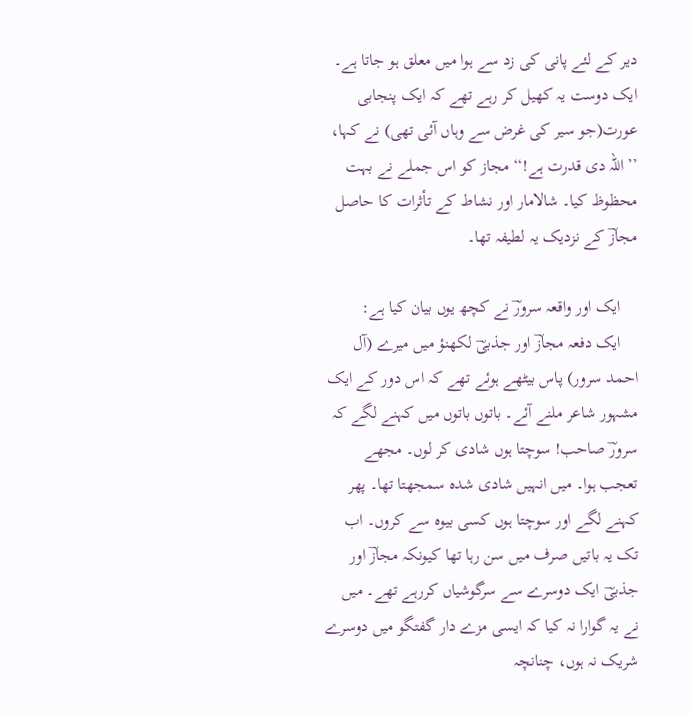دیر کے لئے پانی کی زد سے ہوا میں معلق ہو جاتا ہے۔ ایک دوست یہ کھیل کر رہے تھے کہ ایک پنجابی عورت(جو سیر کی غرض سے وہاں آئی تھی) نے کہا، ’’اللہ دی قدرت ہے!‘‘ مجاز کو اس جملے نے بہت محظوظ کیا۔ شالامار اور نشاط کے تأثرات کا حاصل مجازؔ کے نزدیک یہ لطیفہ تھا۔

    ایک اور واقعہ سرورؔ نے کچھ یوں‌ بیان کیا ہے:
    ایک دفعہ مجازؔ اور جذبیؔ لکھنؤ میں میرے (آل احمد سرور) پاس بیٹھے ہوئے تھے کہ اس دور کے ایک مشہور شاعر ملنے آئے۔ باتوں باتوں میں کہنے لگے کہ سرورؔ صاحب! سوچتا ہوں شادی کر لوں۔ مجھے تعجب ہوا۔ میں انہیں شادی شدہ سمجھتا تھا۔ پھر کہنے لگے اور سوچتا ہوں کسی بیوہ سے کروں۔ اب تک یہ باتیں صرف میں سن رہا تھا کیونکہ مجازؔ اور جذبیؔ ایک دوسرے سے سرگوشیاں کررہے تھے۔ میں نے یہ گوارا نہ کیا کہ ایسی مزے دار گفتگو میں دوسرے شریک نہ ہوں، چنانچہ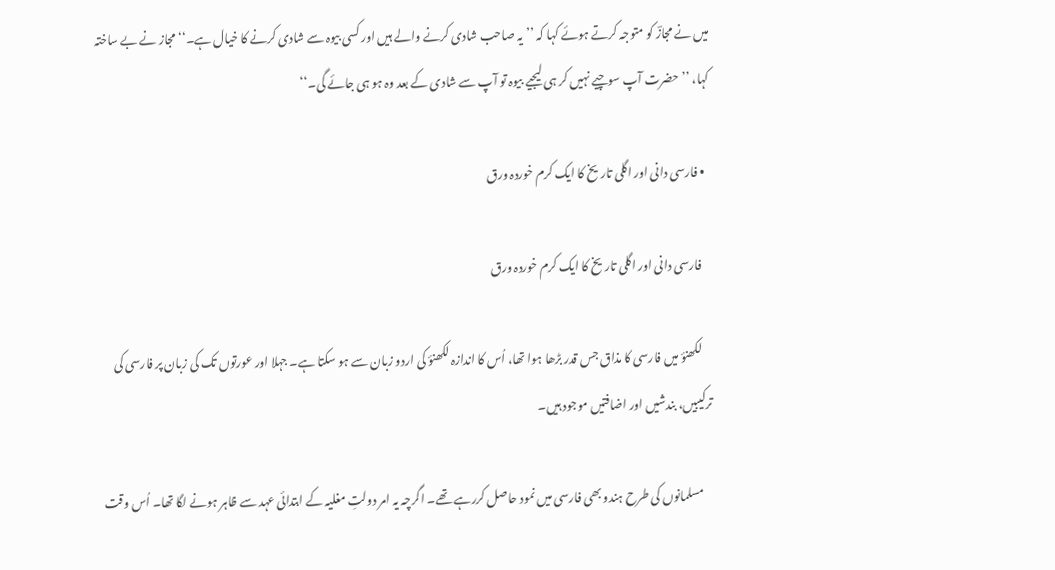میں نے مجازؔ کو متوجہ کرتے ہوئے کہا کہ ’’یہ صاحب شادی کرنے والے ہیں اور کسی بیوہ سے شادی کرنے کا خیال ہے۔‘‘ مجاز نے بے ساختہ کہا، ’’حضرت آپ سوچیے نہیں کر ہی لیجیے بیوہ تو آپ سے شادی کے بعد وہ ہو ہی جائے گی۔‘‘

  • فارسی دانی اور اگلی تاریخ کا ایک کرم خوردہ ورق

    فارسی دانی اور اگلی تاریخ کا ایک کرم خوردہ ورق

    لکھنؤ میں فارسی کا مذاق جس قدر بڑھا ہوا تھا، اُس کا اندازہ لکھنؤ کی اردو زبان سے ہو سکتا ہے۔ جہلا اور عورتوں تک کی زبان پر فارسی کی ترکیبیں، بندشیں اور اضافتیں موجود ہیں۔

    مسلمانوں کی طرح ہندو بھی فارسی میں نمود حاصل کررہے تھے۔ اگرچہ یہ امر دولتِ مغلیہ کے ابتدائی عہد سے ظاہر ہونے لگا تھا۔ اُس وقت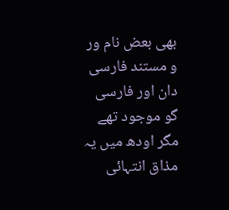بھی بعض نام ور و مستند فارسی دان اور فارسی گو موجود تھے مگر اودھ میں یہ مذاق انتہائی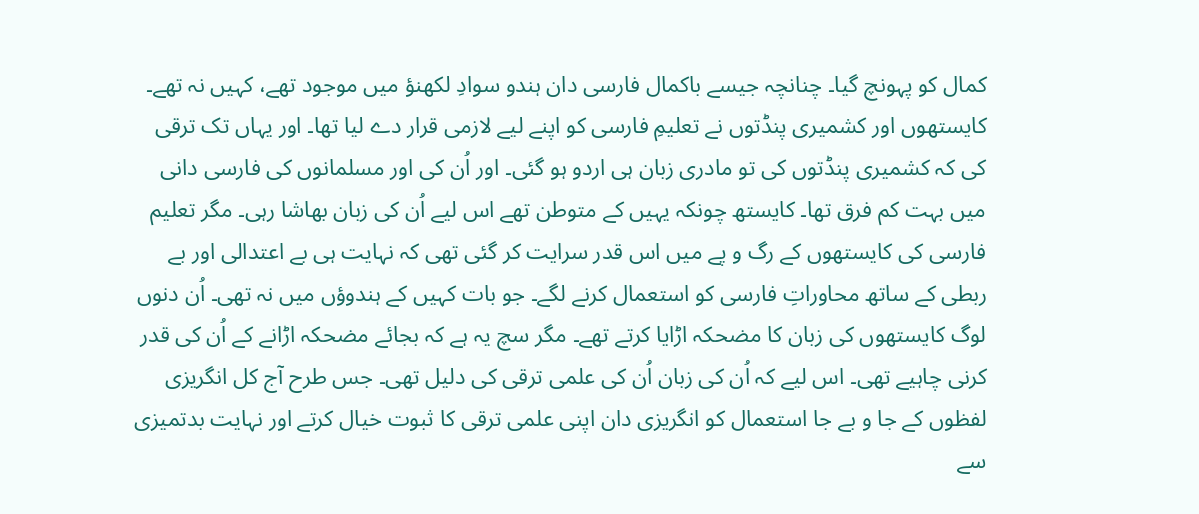کمال کو پہونچ گیا۔ چنانچہ جیسے باکمال فارسی دان ہندو سوادِ لکھنؤ میں موجود تھے، کہیں نہ تھے۔ کایستھوں اور کشمیری پنڈتوں نے تعلیمِ فارسی کو اپنے لیے لازمی قرار دے لیا تھا۔ اور یہاں تک ترقی کی کہ کشمیری پنڈتوں کی تو مادری زبان ہی اردو ہو گئی۔ اور اُن کی اور مسلمانوں کی فارسی دانی میں بہت کم فرق تھا۔ کایستھ چونکہ یہیں کے متوطن تھے اس لیے اُن کی زبان بھاشا رہی۔ مگر تعلیم فارسی کی کایستھوں کے رگ و پے میں اس قدر سرایت کر گئی تھی کہ نہایت ہی بے اعتدالی اور بے ربطی کے ساتھ محاوراتِ فارسی کو استعمال کرنے لگے۔ جو بات کہیں کے ہندوؤں میں نہ تھی۔ اُن دنوں لوگ کایستھوں کی زبان کا مضحکہ اڑایا کرتے تھے۔ مگر سچ یہ ہے کہ بجائے مضحکہ اڑانے کے اُن کی قدر کرنی چاہیے تھی۔ اس لیے کہ اُن کی زبان اُن کی علمی ترقی کی دلیل تھی۔ جس طرح آج کل انگریزی لفظوں کے جا و بے جا استعمال کو انگریزی دان اپنی علمی ترقی کا ثبوت خیال کرتے اور نہایت بدتمیزی سے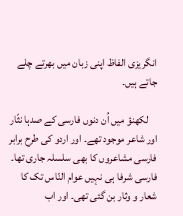انگریزی الفاظ اپنی زبان میں بھرتے چلے جاتے ہیں۔

    لکھنؤ میں اُن دنوں فارسی کے صدہا نثّار اور شاعر موجود تھے۔ اور اردو کی طرح برابر فارسی مشاعروں کا بھی سلسلہ جاری تھا۔ فارسی شرفا ہی نہیں عوام النّاس تک کا شعار و وثار بن گئی تھی۔ اور اب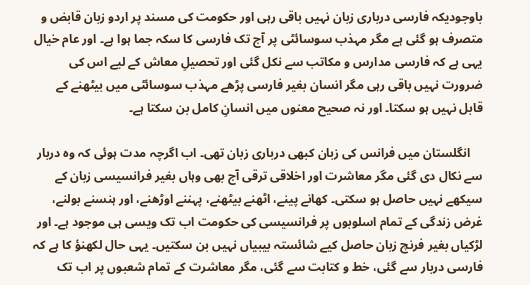باوجودیکہ فارسی درباری زبان نہیں باقی رہی اور حکومت کی مسند پر اردو زبان قابض و متصرف ہو گئی ہے مگر مہذب سوسائٹی پر آج تک فارسی کا سکہ جما ہوا ہے۔ اور عام خیال یہی ہے کہ فارسی مدارس و مکاتب سے نکل گئی اور تحصیلِ معاش کے لیے اس کی ضرورت نہیں باقی رہی مگر انسان بغیر فارسی پڑھے مہذب سوسائٹی میں بیٹھنے کے قابل نہیں ہو سکتا۔ اور نہ صحیح معنوں میں انسانِ کامل بن سکتا ہے۔

    انگلستان میں فرانس کی زبان کبھی درباری زبان تھی۔ اب اگرچہ مدت ہوئی کہ وہ دربار سے نکال دی گئی مگر معاشرت اور اخلاقی ترقی آج بھی وہاں بغیر فرانسیسی زبان کے سیکھے نہیں حاصل ہو سکتی۔ کھانے پینے، اٹھنے بیٹھنے، پہننے اوڑھنے، اور ہنسنے بولنے، غرض زندگی کے تمام اسلوبوں پر فرانسیسی کی حکومت اب تک ویسی ہی موجود ہے۔ اور لڑکیاں بغیر فرنچ زبان حاصل کیے شائستہ بیبیاں نہیں بن سکتیں۔ یہی حال لکھنؤ کا ہے کہ فارسی دربار سے گئی، خط و کتابت سے گئی، مگر معاشرت کے تمام شعبوں پر اب تک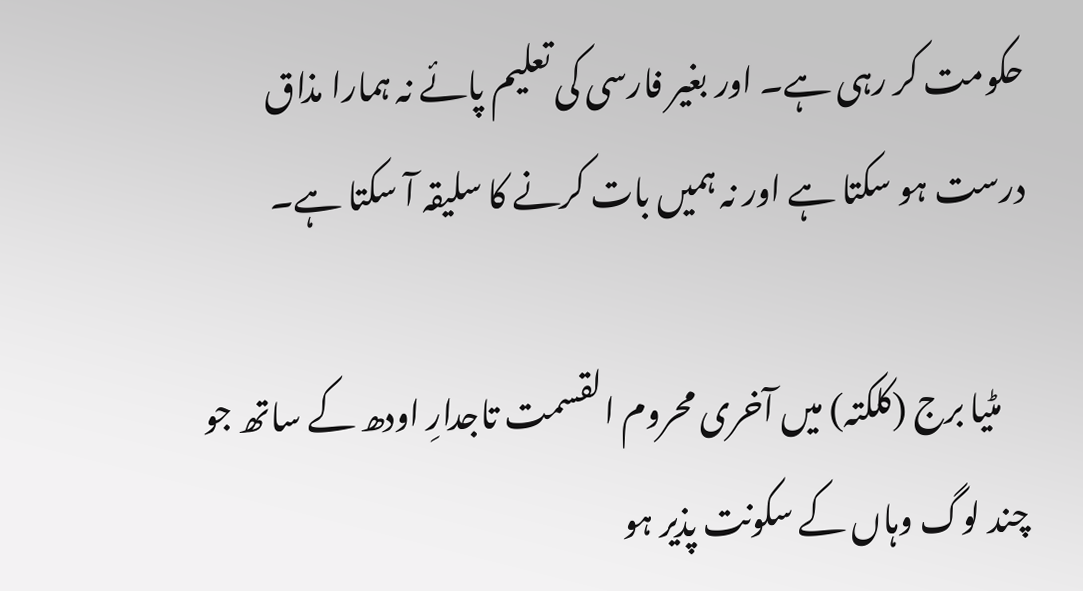حکومت کر رہی ہے۔ اور بغیر فارسی کی تعلیم پائے نہ ہمارا مذاق درست ہو سکتا ہے اور نہ ہمیں بات کرنے کا سلیقہ آ سکتا ہے۔

    مٹیا برج (کلکتہ) میں آخری محروم القسمت تاجدارِ اودھ کے ساتھ جو چند لوگ وہاں کے سکونت پذیر ہو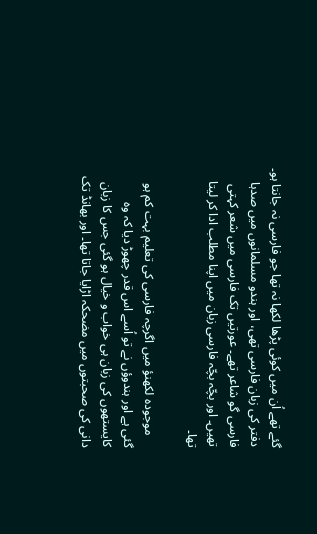گئے تھے اُن میں کوئی پڑھا لکھا نہ تھا جو فارسی نہ جانتا ہو۔ دفتر کی زبان فارسی تھی، اور ہندو مسلمانوں میں صدہا فارسی گو شاعر تھے۔ عورتیں تک فارسی میں شعر کہتی تھیں۔ اور بچّہ بچّہ فارسی زبان میں اپنا مطلب ادا کر لیتا تھا۔

    موجودہ لکھنؤ میں اگرچہ فارسی کی تعلیم بہت کم ہو گئی ہے اور ہندوؤں نے تو اُسے اس قدر چھوڑ دیا کہ وہ کایستھوں کی زبان ہی خواب و خیال ہو گئی جس کا زبان دانی کی صحبتوں میں مضحکہ اڑایا جاتا تھا۔ اور بھانڈ تک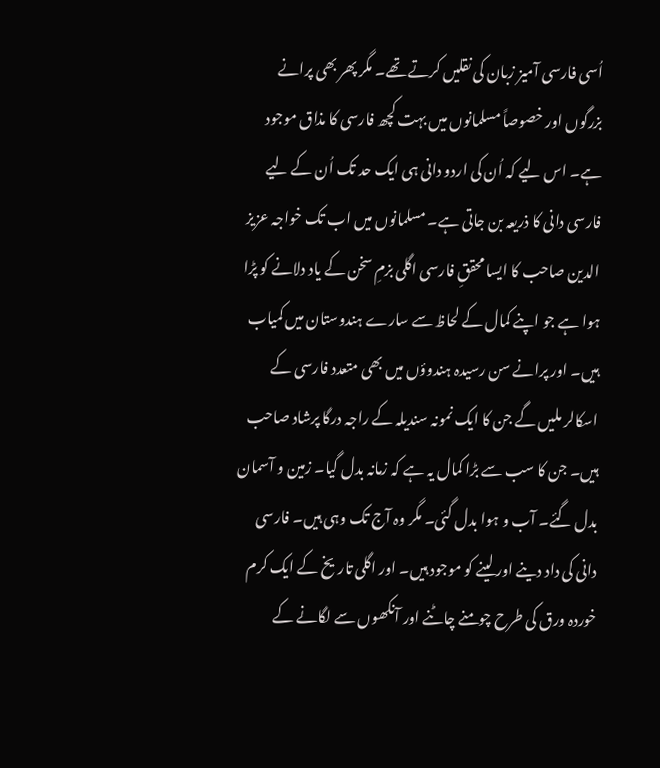اُسی فارسی آمیز زبان کی نقلیں کرتے تھے۔ مگر پھر بھی پرانے بزرگوں اور خصوصاً مسلمانوں میں بہت کچھ فارسی کا مذاق موجود ہے۔ اس لیے کہ اُن کی اردو دانی ہی ایک حد تک اُن کے لیے فارسی دانی کا ذریعہ بن جاتی ہے۔ مسلمانوں میں اب تک خواجہ عزیز الدین صاحب کا ایسا محققِ فارسی اگلی بزمِ سخن کے یاد دلانے کو پڑا ہوا ہے جو اپنے کمال کے لحاظ سے سارے ہندوستان میں کمیاب ہیں۔ اور پرانے سن رسیدہ ہندوؤں میں بھی متعدد فارسی کے اسکالر ملیں گے جن کا ایک نمونہ سندیلہ کے راجہ درگا پرشاد صاحب ہیں۔ جن کا سب سے بڑا کمال یہ ہے کہ زمانہ بدل گیا۔ زمین و آسمان بدل گئے۔ آب و ہوا بدل گئی۔ مگر وہ آج تک وہی ہیں۔ فارسی دانی کی داد دینے اور لینے کو موجود ہیں۔ اور اگلی تاریخ کے ایک کرم خوردہ ورق کی طرح چومنے چاٹنے اور آنکھوں سے لگانے کے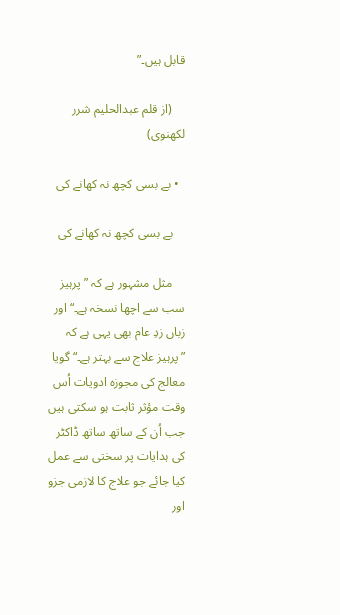قابل ہیں۔”

    (از قلم عبدالحلیم شرر لکھنوی)

  • بے بسی کچھ نہ کھانے کی

    بے بسی کچھ نہ کھانے کی

    مثل مشہور ہے کہ ”پرہیز سب سے اچھا نسخہ ہے۔“ اور زباں زدِ عام بھی یہی ہے کہ ”پرہیز علاج سے بہتر ہے۔“ گویا معالج کی مجوزہ ادویات اُس وقت مؤثر ثابت ہو سکتی ہیں جب اُن کے ساتھ ساتھ ڈاکٹر کی ہدایات پر سختی سے عمل کیا جائے جو علاج کا لازمی جزو اور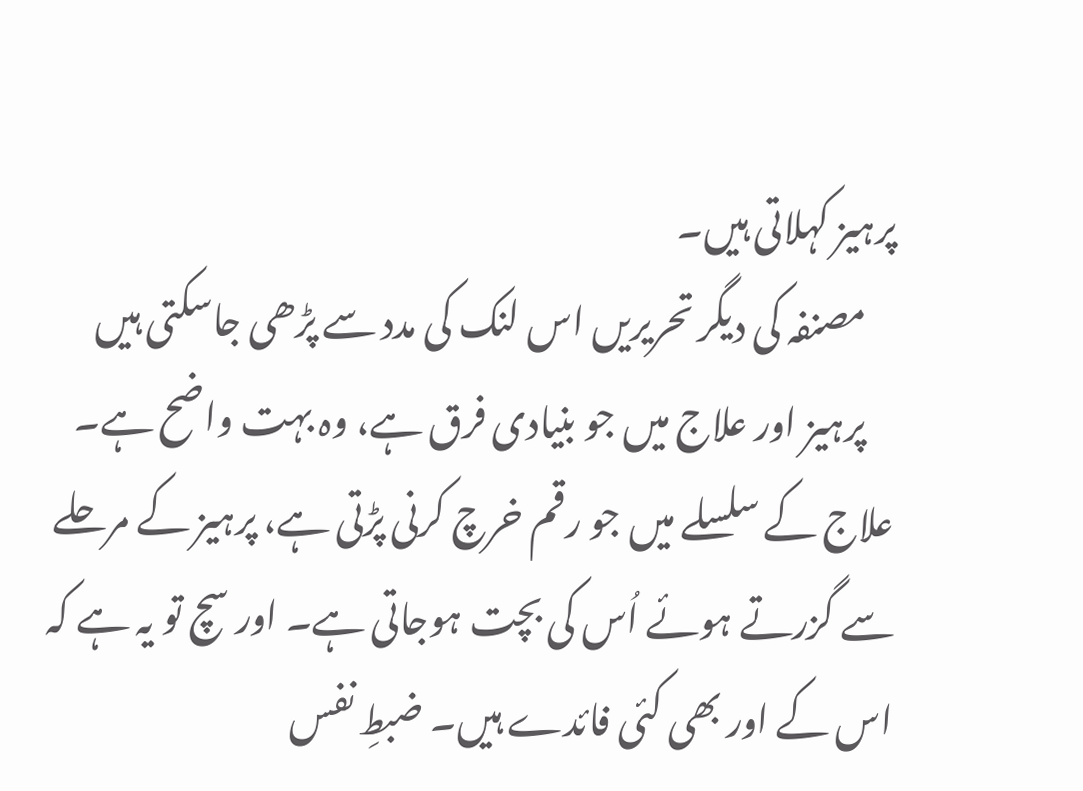پرہیز کہلاتی ہیں۔
    مصنفہ کی دیگر تحریریں اس لنک کی مدد سے پڑھی جاسکتی ہیں
    پرہیز اور علاج میں جو بنیادی فرق ہے، وہ بہت واضح ہے۔ علاج کے سلسلے میں جو رقم خرچ کرنی پڑتی ہے، پرہیز کے مرحلے سے گزرتے ہوئے اُس کی بچت ہوجاتی ہے۔ اور سچ تو یہ ہے کہ اس کے اور بھی کئی فائدے ہیں۔ ضبطِ نفس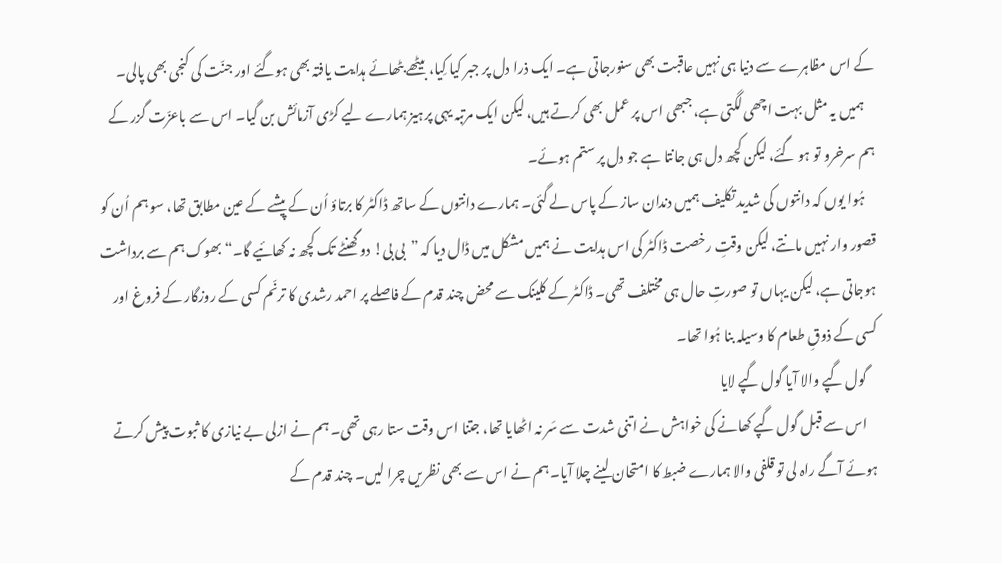کے اس مظاہرے سے دنیا ہی نہیں عاقبت بھی سنورجاتی ہے۔ ایک ذرا دل پر جبر کیا کِیا، بیٹھے بٹھائے ہدایت یافتہ بھی ہوگئے اور جنّت کی کنجی بھی پالی۔
    ہمیں یہ مثل بہت اچھی لگتی ہے، جبھی اس پر عمل بھی کرتے ہیں، لیکن ایک مرتبہ یہی پرہیز ہمارے لیے کڑی آزمائش بن گیا۔ اس سے باعزّت گزر کے ہم سرخرو تو ہو گئے، لیکن کچھ دل ہی جانتا ہے جو دل پر ستم ہوئے۔
    ہُوا یوں کہ دانتوں کی شدید تکلیف ہمیں دندان ساز کے پاس لے گئی۔ ہمارے دانتوں کے ساتھ ڈاکٹر کا برتاؤ اُن کے پیشے کے عین مطابق تھا، سو ہم اُن کو قصور وار نہیں مانتے، لیکن وقتِ رخصت ڈاکٹر کی اس ہدایت نے ہمیں مشکل میں ڈال دیا کہ ”بی بی! دو گھنٹے تک کچھ نہ کھائیے گا۔“ بھوک ہم سے برداشت ہوجاتی ہے، لیکن یہاں تو صورتِ حال ہی مختلف تھی۔ ڈاکٹر کے کلینک سے محض چند قدم کے فاصلے پر احمد رشدی کا ترنّم کسی کے روزگار کے فروغ اور کسی کے ذوقِ طعام کا وسیلہ بنا ہُوا تھا۔
    گول گپے والا آیا گول گپے لایا
    اس سے قبل گول گپے کھانے کی خواہش نے اتنی شدت سے سَر نہ اٹھایا تھا، جتنا اس وقت ستا رہی تھی۔ ہم نے ازلی بے نیازی کا ثبوت پیش کرتے ہوئے آگے راہ لی تو قلفی والا ہمارے ضبط کا امتحان لینے چلا آیا۔ ہم نے اس سے بھی نظریں چرا لیں۔ چند قدم کے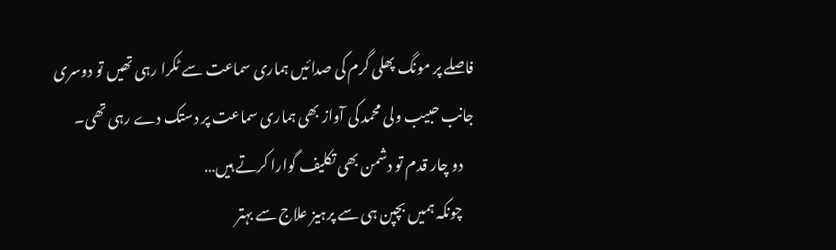فاصلے پر مونگ پھلی گرم کی صدائیں ہماری سماعت سے ٹکرا رہی تھیں تو دوسری جانب حبیب ولی محمد کی آواز بھی ہماری سماعت پر دستک دے رہی تھی۔
    دو چار قدم تو دشمن بھی تکلیف گوارا کرتے ہیں…
    چونکہ ہمیں بچپن ہی سے پرہیز علاج سے بہتر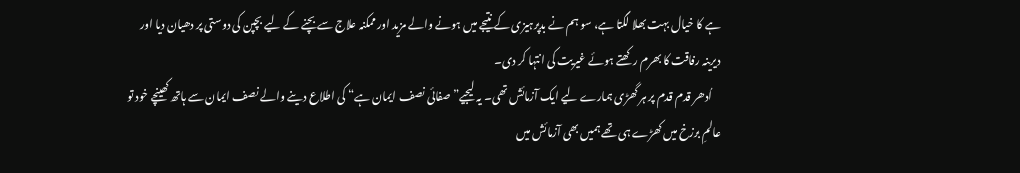ہے کا خیال بہت بھلا لگتا ہے، سو ہم نے بدپرہیزی کے نتیجے میں ہونے والے مزید اور ممکنہ علاج سے بچنے کے لیے بچپن کی دوستی پر دھیان دیا اور دیرینہ رفاقت کا بھرم رکھتے ہوئے غیریت کی انتہا کر دی۔
    اُدھر قدم قدم پر ہر گھڑی ہمارے لیے ایک آزمائش تھی۔ یہ لیجیے”صفائی نصف ایمان ہے“ کی اطلاع دینے والے نصف ایمان سے ہاتھ کھینچے خود تو عالمِ برزخ میں کھڑے ہی تھے ہمیں بھی آزمائش میں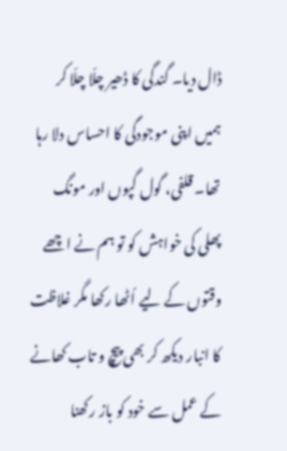ڈال دیا۔ گندگی کا ڈھیر چلّا چلّا کر ہمیں اپنی موجودگی کا احساس دلا رہا تھا۔ قلفی، گول گپوں اور مونگ پھلی کی خواہش کو تو ہم نے اچھے وقتوں کے لیے اُٹھا رکھا مگر غلاظت کا انبار دیکھ کر بھی پیچ و تاب کھانے کے عمل سے خود کو باز رکھنا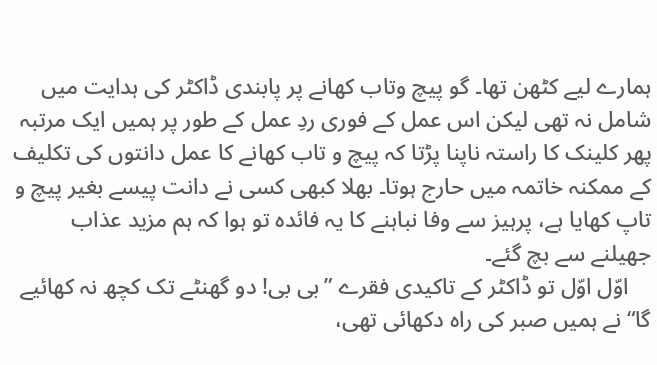ہمارے لیے کٹھن تھا۔ گو پیچ وتاب کھانے پر پابندی ڈاکٹر کی ہدایت میں شامل نہ تھی لیکن اس عمل کے فوری ردِ عمل کے طور پر ہمیں ایک مرتبہ پھر کلینک کا راستہ ناپنا پڑتا کہ پیچ و تاب کھانے کا عمل دانتوں کی تکلیف کے ممکنہ خاتمہ میں حارج ہوتا۔ بھلا کبھی کسی نے دانت پیسے بغیر پیچ و تاپ کھایا ہے، پرہیز سے وفا نباہنے کا یہ فائدہ تو ہوا کہ ہم مزید عذاب جھیلنے سے بچ گئے۔
    اوّل اوّل تو ڈاکٹر کے تاکیدی فقرے ”بی بی! دو گھنٹے تک کچھ نہ کھائیے گا“ نے ہمیں صبر کی راہ دکھائی تھی،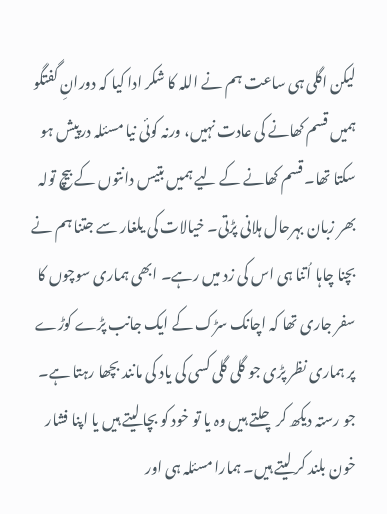لیکن اگلی ہی ساعت ہم نے اللہ کا شکر ادا کیا کہ دورانِ گفتگو ہمیں قسم کھانے کی عادت نہیں، ورنہ کوئی نیا مسئلہ درپیش ہو سکتا تھا۔ قسم کھانے کے لیے ہمیں بتیس دانتوں کے بیچ تولہ بھر زبان بہرحال ہلانی پڑتی۔ خیالات کی یلغار سے جتنا ہم نے بچنا چاہا اُتنا ہی اس کی زد میں رہے۔ ابھی ہماری سوچوں کا سفر جاری تھا کہ اچانک سڑک کے ایک جانب پڑے کوڑے پر ہماری نظر پڑی جو گلی گلی کسی کی یاد کی مانند بچھا رہتا ہے۔ جو رستہ دیکھ کر چلتے ہیں وہ یا تو خود کو بچا لیتے ہیں یا اپنا فشار خون بلند کر لیتے ہیں۔ ہمارا مسئلہ ہی اور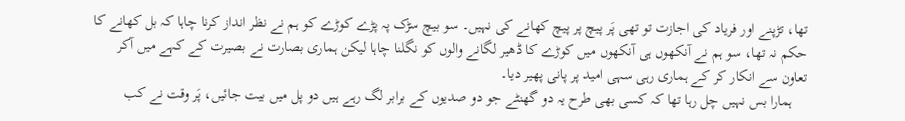تھا، تڑپنے اور فریاد کی اجازت تو تھی پَر پیچ پر پیچ کھانے کی نہیں۔ سو بیچ سڑک پہ پڑے کوڑے کو ہم نے نظر انداز کرنا چاہا کہ بل کھانے کا حکم نہ تھا، سو ہم نے آنکھوں ہی آنکھوں میں کوڑے کا ڈھیر لگانے والوں کو نگلنا چاہا لیکن ہماری بصارت نے بصیرت کے کہے میں آکر تعاون سے انکار کر کے ہماری رہی سہی امید پر پانی پھیر دیا۔
    ہمارا بس نہیں چل رہا تھا کہ کسی بھی طرح یہ دو گھنٹے جو دو صدیوں کے برابر لگ رہے ہیں دو پل میں بیت جائیں، پَر وقت نے کب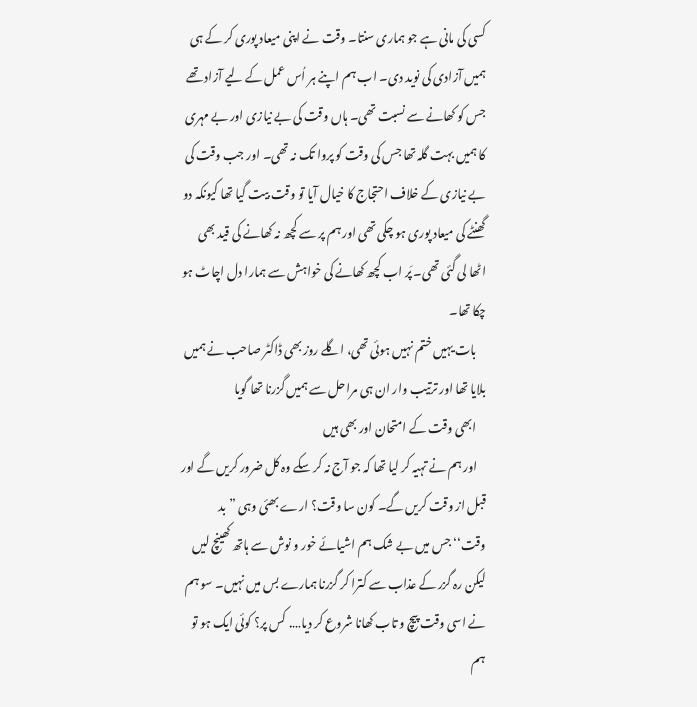کسی کی مانی ہے جو ہماری سنتا۔ وقت نے اپنی میعاد پوری کر کے ہی ہمیں آزادی کی نوید دی۔ اب ہم اپنے ہر اُس عمل کے لیے آزاد تھے جس کو کھانے سے نسبت تھی۔ ہاں وقت کی بے نیازی اور بے مہری کا ہمیں بہت گلہ تھا جس کی وقت کو پروا تک نہ تھی۔ اور جب وقت کی بے نیازی کے خلاف احتجاج کا خیال آیا تو وقت بیت گیا تھا کیونکہ دو گھنٹے کی میعاد پوری ہو چکی تھی اور ہم پر سے کچھ نہ کھانے کی قید بھی اٹھا لی گئی تھی۔ پَر اب کچھ کھانے کی خواہش سے ہمارا دل اچاٹ ہو چکا تھا۔
    بات یہیں ختم نہیں ہوئی تھی، اگلے روز بھی ڈاکٹر صاحب نے ہمیں بلایا تھا اور ترتیب وار ان ہی مراحل سے ہمیں گزرنا تھا گویا
    ابھی وقت کے امتحان اور بھی ہیں
    اور ہم نے تہیہ کر لیا تھا کہ جو آج نہ کر سکے وہ کل ضرور کریں گے اور قبل از وقت کریں گے۔ کون سا وقت؟ ارے بھئی وہی ”بد وقت‘‘جس میں بے شک ہم اشیائے خور و نوش سے ہاتھ کھینچ لیں لیکن رہ گزر کے عذاب سے کترا کر گزرنا ہمارے بس میں نہیں۔ سو ہم نے اسی وقت پیچ و تاب کھانا شروع کر دیا…. کس پر؟ کوئی ایک ہو تو ہم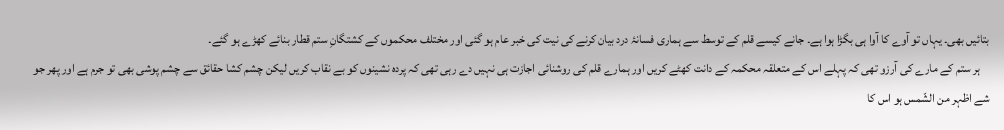بتائیں بھی۔ یہاں تو آوے کا آوا ہی بگڑا ہوا ہے۔ جانے کیسے قلم کے توسط سے ہماری فسانۂ درد بیان کرنے کی نیت کی خبر عام ہو گئی اور مختلف محکموں کے کشتگانِ ستم قطار بنائے کھڑے ہو گئے۔
    ہر ستم کے مارے کی آرزو تھی کہ پہلے اس کے متعلقہ محکمہ کے دانت کھٹے کریں اور ہمارے قلم کی روشنائی اجازت ہی نہیں دے رہی تھی کہ پردہ نشینوں کو بے نقاب کریں لیکن چشم کشا حقائق سے چشم پوشی بھی تو جرم ہے اور پھر جو شے اظہر من الشّمس ہو اس کا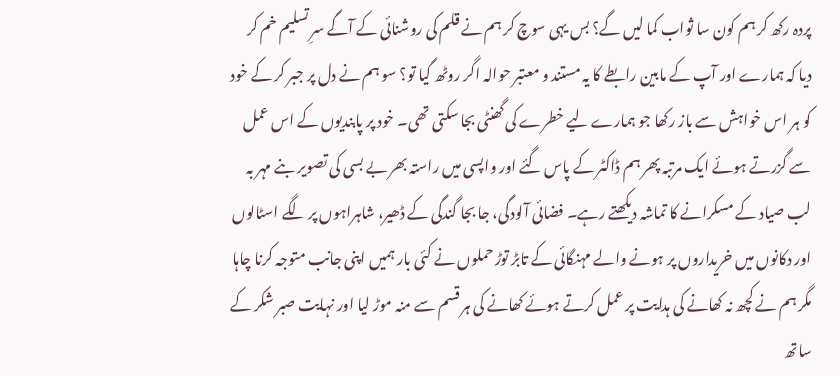پردہ رکھ کر ہم کون سا ثواب کما لیں گے؟ بس یہی سوچ کر ہم نے قلم کی روشنائی کے آگے سرِ تسلیم خم کر دیا کہ ہمارے اور آپ کے مابین رابطے کا یہ مستند و معتبر حوالہ اگر روٹھ گیا تو؟ سو ہم نے دل پر جبر کر کے خود کو ہر اس خواہش سے باز رکھا جو ہمارے لیے خطرے کی گھنٹی بجا سکتی تھی۔ خود پر پابندیوں کے اس عمل سے گزرتے ہوئے ایک مرتبہ پھر ہم ڈاکٹر کے پاس گئے اور واپسی میں راستہ بھر بے بسی کی تصویر بنے مہر بہ لب صیاد کے مسکرانے کا تماشہ دیکھتے رہے۔ فضائی آلودگی، جا بجا گندگی کے ڈھیر، شاہراہوں پر لگے اسٹالوں اور دکانوں میں خریداروں پر ہونے والے مہنگائی کے تابڑ توڑ حملوں نے کئی بار ہمیں اپنی جانب متوجہ کرنا چاہا مگر ہم نے کچھ نہ کھانے کی ہدایت پر عمل کرتے ہوئے کھانے کی ہر قسم سے منہ موڑ لیا اور نہایت صبر شکر کے ساتھ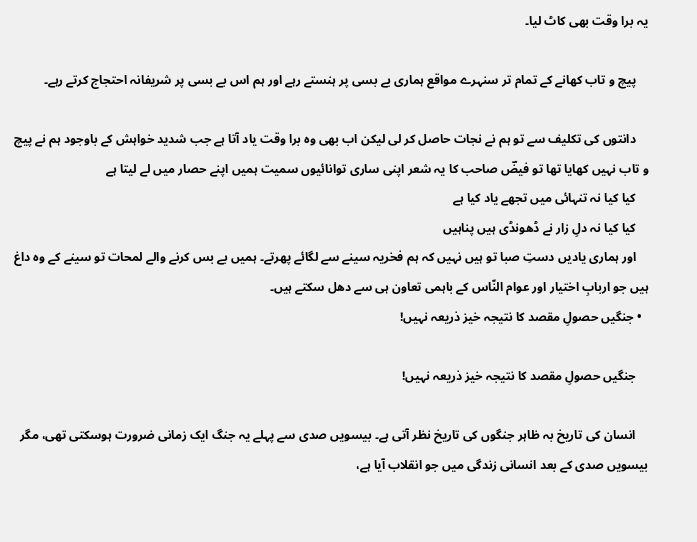یہ برا وقت بھی کاٹ لیا۔

    پیچ و تاب کھانے کے تمام تر سنہرے مواقع ہماری بے بسی پر ہنستے رہے اور ہم اس بے بسی پر شریفانہ احتجاج کرتے رہے۔

    دانتوں کی تکلیف سے تو ہم نے نجات حاصل کر لی لیکن اب بھی وہ برا وقت یاد آتا ہے جب شدید خواہش کے باوجود ہم نے پیچ و تاب نہیں کھایا تھا تو فیضؔ صاحب کا یہ شعر اپنی ساری توانائیوں سمیت ہمیں اپنے حصار میں لے لیتا ہے
    کیا کیا نہ تنہائی میں تجھے یاد کیا ہے
    کیا کیا نہ دلِ زار نے ڈھونڈی ہیں پناہیں
    اور ہماری یادیں دستِ صبا تو ہیں نہیں کہ ہم فخریہ سینے سے لگائے پھرتے۔ ہمیں بے بس کرنے والے لمحات تو سینے کے وہ داغ ہیں جو اربابِ اختیار اور عوام النّاس کے باہمی تعاون ہی سے دھل سکتے ہیں۔
  • جنگیں حصولِ مقصد کا نتیجہ خیز ذریعہ نہیں!

    جنگیں حصولِ مقصد کا نتیجہ خیز ذریعہ نہیں!

    انسان کی تاریخ بہ ظاہر جنگوں کی تاریخ نظر آتی ہے۔ بیسویں صدی سے پہلے یہ جنگ ایک زمانی ضرورت ہوسکتی تھی، مگر بیسویں صدی کے بعد انسانی زندگی میں جو انقلاب آیا ہے،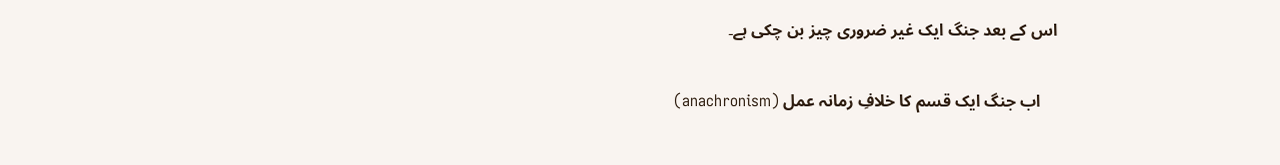اس کے بعد جنگ ایک غیر ضروری چیز بن چکی ہے۔

    اب جنگ ایک قسم کا خلافِ زمانہ عمل (anachronism)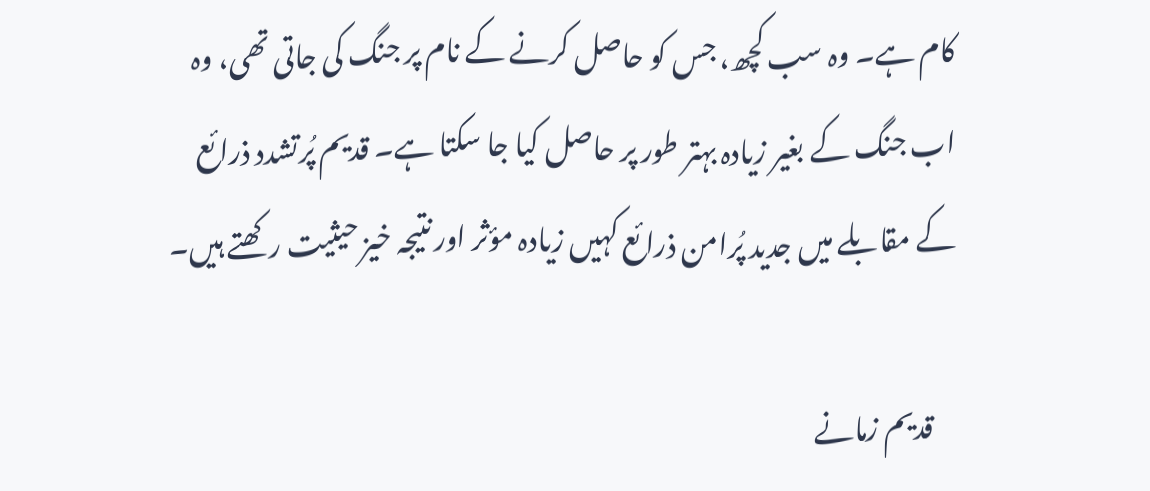کام ہے۔ وہ سب کچھ، جس کو حاصل کرنے کے نام پر جنگ کی جاتی تھی، وہ اب جنگ کے بغیر زیادہ بہتر طور پر حاصل کیا جا سکتا ہے۔ قدیم پُرتشدد ذرائع کے مقابلے میں جدید پُرامن ذرائع کہیں زیادہ مؤثر اور نتیجہ خیز حیثیت رکھتے ہیں۔

    قدیم زمانے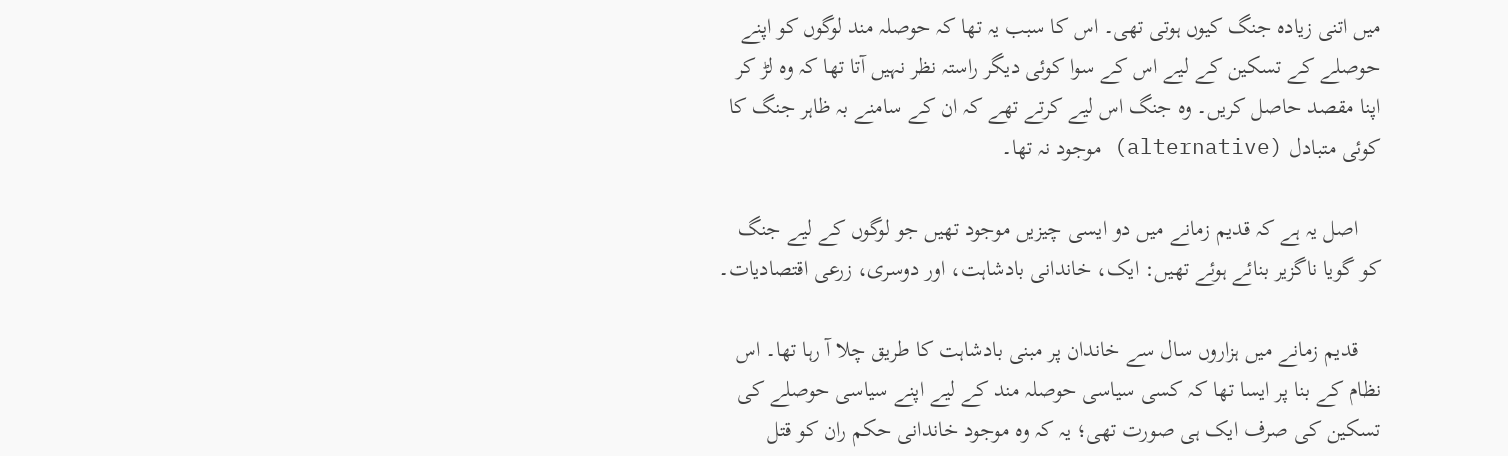میں اتنی زیادہ جنگ کیوں ہوتی تھی۔ اس کا سبب یہ تھا کہ حوصلہ مند لوگوں کو اپنے حوصلے کے تسکین کے لیے اس کے سوا کوئی دیگر راستہ نظر نہیں آتا تھا کہ وہ لڑ کر اپنا مقصد حاصل کریں۔ وہ جنگ اس لیے کرتے تھے کہ ان کے سامنے بہ ظاہر جنگ کا کوئی متبادل (alternative) موجود نہ تھا۔

    اصل یہ ہے کہ قدیم زمانے میں دو ایسی چیزیں موجود تھیں جو لوگوں کے لیے جنگ کو گویا ناگزیر بنائے ہوئے تھیں: ایک، خاندانی بادشاہت، اور دوسری، زرعی اقتصادیات۔

    قدیم زمانے میں ہزاروں سال سے خاندان پر مبنی بادشاہت کا طریق چلا آ رہا تھا۔ اس نظام کے بنا پر ایسا تھا کہ کسی سیاسی حوصلہ مند کے لیے اپنے سیاسی حوصلے کی تسکین کی صرف ایک ہی صورت تھی؛ یہ کہ وہ موجود خاندانی حکم ران کو قتل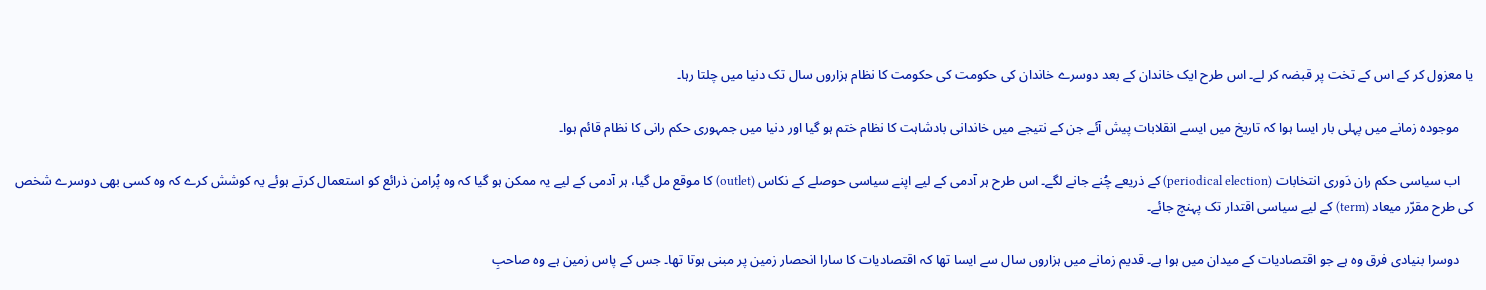یا معزول کر کے اس کے تخت پر قبضہ کر لے۔ اس طرح ایک خاندان کے بعد دوسرے خاندان کی حکومت کی حکومت کا نظام ہزاروں سال تک دنیا میں چلتا رہا۔

    موجودہ زمانے میں پہلی بار ایسا ہوا کہ تاریخ میں ایسے انقلابات پیش آئے جن کے نتیجے میں خاندانی بادشاہت کا نظام ختم ہو گیا اور دنیا میں جمہوری حکم رانی کا نظام قائم ہوا۔

    اب سیاسی حکم ران دَوری انتخابات (periodical election) کے ذریعے چُنے جانے لگے۔ اس طرح ہر آدمی کے لیے اپنے سیاسی حوصلے کے نکاس (outlet) کا موقع مل گیا، ہر آدمی کے لیے یہ ممکن ہو گیا کہ وہ پُرامن ذرائع کو استعمال کرتے ہوئے یہ کوشش کرے کہ وہ کسی بھی دوسرے شخص کی طرح مقرّر میعاد (term) کے لیے سیاسی اقتدار تک پہنچ جائے۔

    دوسرا بنیادی فرق وہ ہے جو اقتصادیات کے میدان میں ہوا ہے۔ قدیم زمانے میں ہزاروں سال سے ایسا تھا کہ اقتصادیات کا سارا انحصار زمین پر مبنی ہوتا تھا۔ جس کے پاس زمین ہے وہ صاحبِ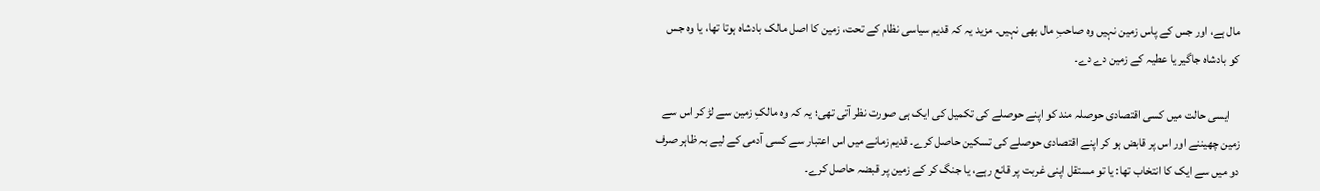مال ہے، اور جس کے پاس زمین نہیں وہ صاحبِ مال بھی نہیں۔ مزید یہ کہ قدیم سیاسی نظام کے تحت، زمین کا اصل مالک بادشاہ ہوتا تھا، یا وہ جس کو بادشاہ جاگیر یا عطیہ کے زمین دے دے۔

    ایسی حالت میں کسی اقتصادی حوصلہ مند کو اپنے حوصلے کی تکمیل کی ایک ہی صورت نظر آتی تھی؛ یہ کہ وہ مالکِ زمین سے لڑ کر اس سے زمین چھیننے اور اس پر قابض ہو کر اپنے اقتصادی حوصلے کی تسکین حاصل کرے۔ قدیم زمانے میں اس اعتبار سے کسی آدمی کے لیے بہ ظاہر صرف دو میں سے ایک کا انتخاب تھا: یا تو مستقل اپنی غربت پر قانع رہے، یا جنگ کر کے زمین پر قبضہ حاصل کرے۔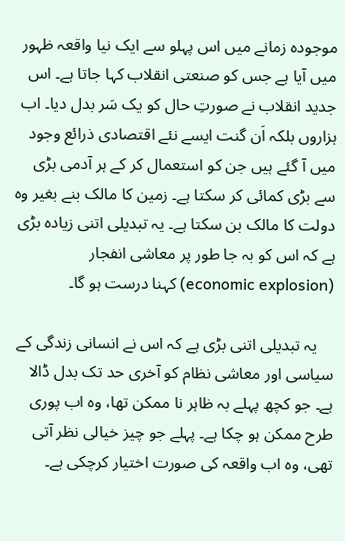موجودہ زمانے میں اس پہلو سے ایک نیا واقعہ ظہور میں آیا ہے جس کو صنعتی انقلاب کہا جاتا ہے۔ اس جدید انقلاب نے صورتِ حال کو یک سَر بدل دیا۔ اب ہزاروں بلکہ اَن گنت ایسے نئے اقتصادی ذرائع وجود میں آ گئے ہیں جن کو استعمال کر کے ہر آدمی بڑی سے بڑی کمائی کر سکتا ہے۔ زمین کا مالک بنے بغیر وہ دولت کا مالک بن سکتا ہے۔ یہ تبدیلی اتنی زیادہ بڑی ہے کہ اس کو بہ جا طور پر معاشی انفجار (economic explosion) کہنا درست ہو گا۔

    یہ تبدیلی اتنی بڑی ہے کہ اس نے انسانی زندگی کے سیاسی اور معاشی نظام کو آخری حد تک بدل ڈالا ہے۔ جو کچھ پہلے بہ ظاہر نا ممکن تھا، وہ اب پوری طرح ممکن ہو چکا ہے۔ پہلے جو چیز خیالی نظر آتی تھی، وہ اب واقعہ کی صورت اختیار کرچکی ہے۔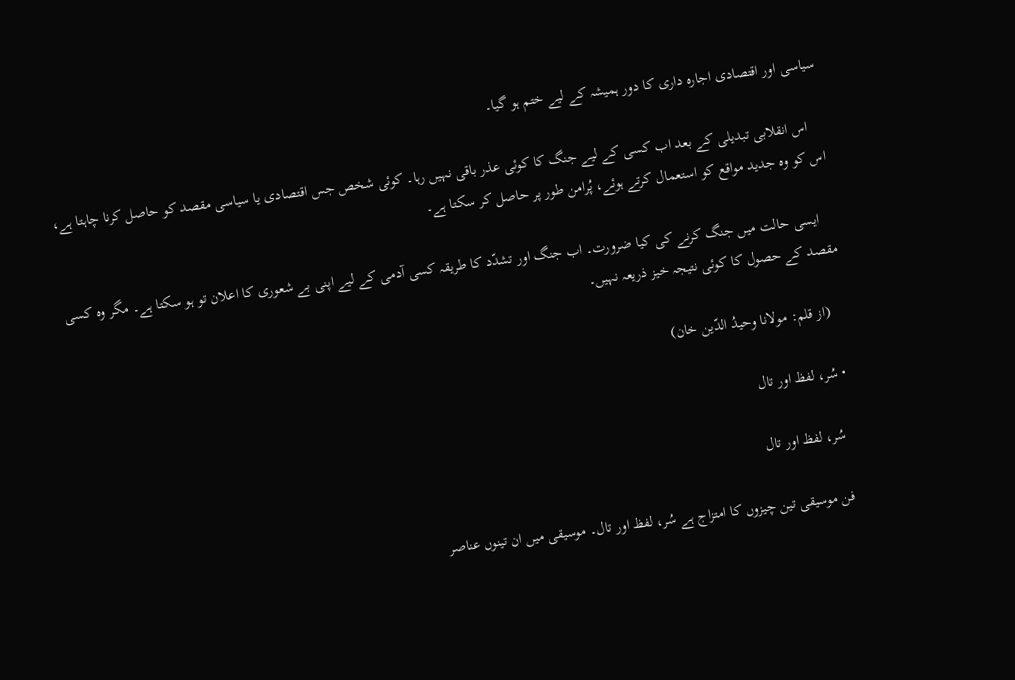سیاسی اور اقتصادی اجارہ داری کا دور ہمیشہ کے لیے ختم ہو گیا۔

    اس انقلابی تبدیلی کے بعد اب کسی کے لیے جنگ کا کوئی عذر باقی نہیں رہا۔ کوئی شخص جس اقتصادی یا سیاسی مقصد کو حاصل کرنا چاہتا ہے، اس کو وہ جدید مواقع کو استعمال کرتے ہوئے، پُرامن طور پر حاصل کر سکتا ہے۔

    ایسی حالت میں جنگ کرنے کی کیا ضرورت۔ اب جنگ اور تشدّد کا طریقہ کسی آدمی کے لیے اپنی بے شعوری کا اعلان تو ہو سکتا ہے۔ مگر وہ کسی مقصد کے حصول کا کوئی نتیجہ خیز ذریعہ نہیں۔

    (از قلم: مولانا وحیدُ الدّین خان)

  • سُر، لفظ اور تال

    سُر، لفظ اور تال

    فن موسیقی تین چیزوں کا امتزاج ہے سُر، لفظ اور تال۔ موسیقی میں ان تینوں عناصر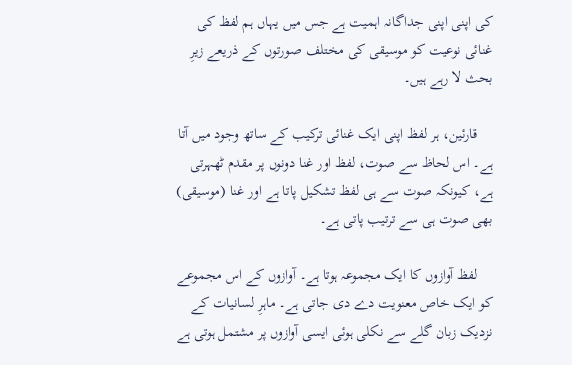کی اپنی اپنی جداگانہ اہمیت ہے جس میں یہاں ہم لفظ کی غنائی نوعیت کو موسیقی کی مختلف صورتوں کے ذریعے زیرِ بحث لا رہے ہیں۔

    قارئین، ہر لفظ اپنی ایک غنائی ترکیب کے ساتھ وجود میں آتا ہے۔ اس لحاظ سے صوت، لفظ اور غنا دونوں پر مقدم ٹھہرتی ہے، کیونکہ صوت سے ہی لفظ تشکیل پاتا ہے اور غنا (موسیقی) بھی صوت ہی سے ترتیب پاتی ہے۔

    لفظ آوازوں کا ایک مجموعہ ہوتا ہے۔ آوازوں کے اس مجموعے کو ایک خاص معنویت دے دی جاتی ہے۔ ماہرِ لسانیات کے نزدیک زبان گلے سے نکلی ہوئی ایسی آوازوں پر مشتمل ہوتی ہے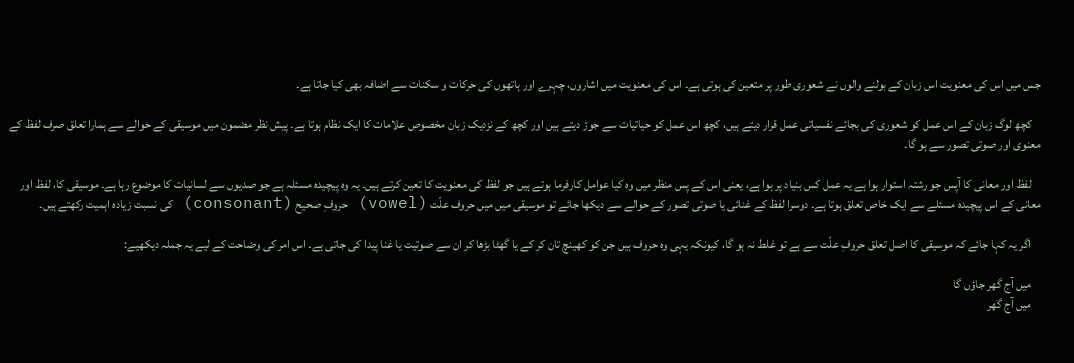جس میں اس کی معنویت اس زبان کے بولنے والوں نے شعوری طور پر متعین کی ہوتی ہے۔ اس کی معنویت میں اشاروں، چہرے اور ہاتھوں کی حرکات و سکنات سے اضافہ بھی کیا جاتا ہے۔

    کچھ لوگ زبان کے اس عمل کو شعوری کی بجائے نفسیاتی عمل قرار دیتے ہیں، کچھ اس عمل کو حیاتیات سے جوڑ دیتے ہیں اور کچھ کے نزدیک زبان مخصوص علامات کا ایک نظام ہوتا ہے۔ پیش نظر مضمون میں موسیقی کے حوالے سے ہمارا تعلق صرف لفظ کے معنوی اور صوتی تصور سے ہو گا۔

    لفظ اور معانی کا آپس جو رشتہ استوار ہوا ہے یہ عمل کس بنیاد پر ہوا ہے، یعنی اس کے پس منظر میں وہ کیا عوامل کارفرما ہوتے ہیں جو لفظ کی معنویت کا تعین کرتے ہیں۔ یہ وہ پیچیدہ مسئلہ ہے جو صدیوں سے لسانیات کا موضوع رہا ہے۔ موسیقی کا، لفظ اور معانی کے اس پیچیدہ مسئلے سے ایک خاص تعلق ہوتا ہے۔ دوسرا لفظ کے غنائی یا صوتی تصور کے حوالے سے دیکھا جائے تو موسیقی میں میں حروف علّت (vowel) حروفِ صحیح (consonant) کی نسبت زیادہ اہمیت رکھتے ہیں۔

    اگر یہ کہا جائے کہ موسیقی کا اصل تعلق حروفِ علّت سے ہے تو غلط نہ ہو گا، کیونکہ یہی وہ حروف ہیں جن کو کھینچ تان کر کے یا گھٹا بڑھا کر ان سے صوتیت یا غنا پیدا کی جاتی ہے۔ اس امر کی وضاحت کے لیے یہ جملہ دیکھیے:

    میں آج گھر جاؤں گا
    میں آج گھر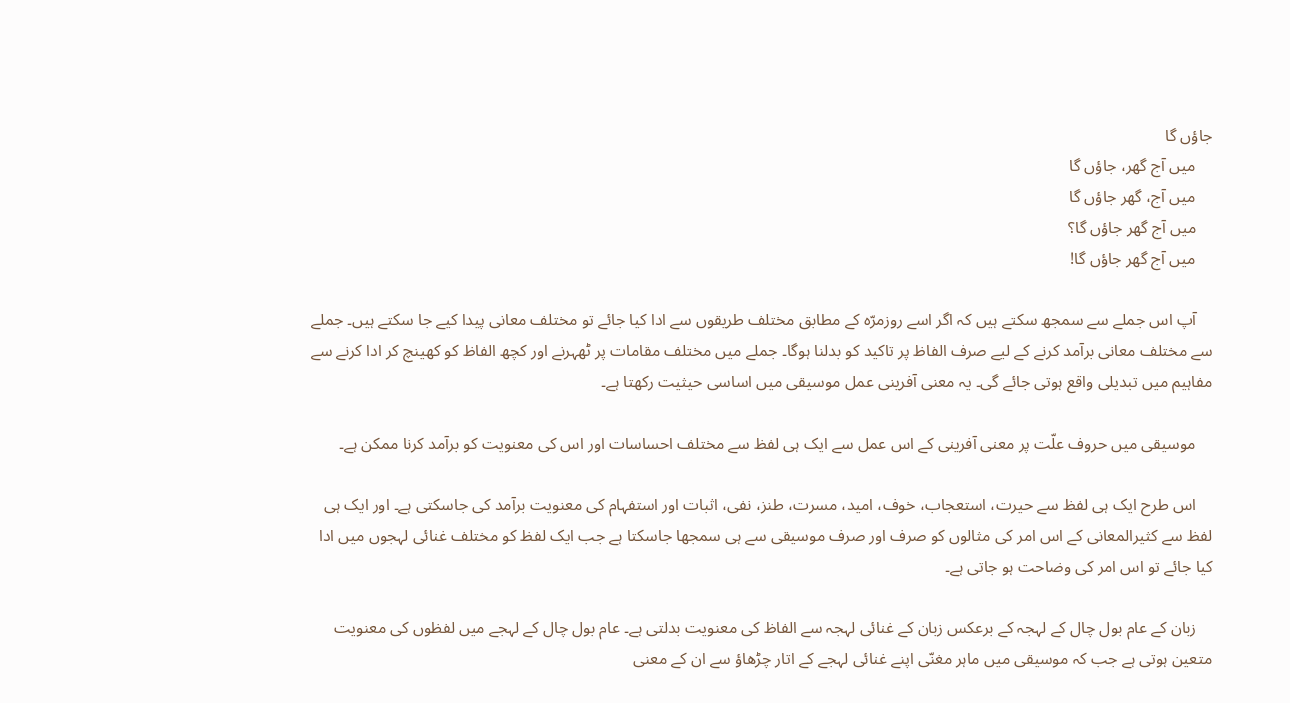جاؤں گا
    میں آج گھر، جاؤں گا
    میں آج، گھر جاؤں گا
    میں آج گھر جاؤں گا؟
    میں آج گھر جاؤں گا!

    آپ اس جملے سے سمجھ سکتے ہیں کہ اگر اسے روزمرّہ کے مطابق مختلف طریقوں سے ادا کیا جائے تو مختلف معانی پیدا کیے جا سکتے ہیں۔ جملے سے مختلف معانی برآمد کرنے کے لیے صرف الفاظ پر تاکید کو بدلنا ہوگا۔ جملے میں مختلف مقامات پر ٹھہرنے اور کچھ الفاظ کو کھینچ کر ادا کرنے سے مفاہیم میں تبدیلی واقع ہوتی جائے گی۔ یہ معنی آفرینی عمل موسیقی میں اساسی حیثیت رکھتا ہے۔

    موسیقی میں حروف علّت پر معنی آفرینی کے اس عمل سے ایک ہی لفظ سے مختلف احساسات اور اس کی معنویت کو برآمد کرنا ممکن ہے۔

    اس طرح ایک ہی لفظ سے حیرت، استعجاب، خوف، امید، مسرت، طنز، نفی، اثبات اور استفہام کی معنویت برآمد کی جاسکتی ہے۔ اور ایک ہی لفظ سے کثیرالمعانی کے اس امر کی مثالوں کو صرف اور صرف موسیقی سے ہی سمجھا جاسکتا ہے جب ایک لفظ کو مختلف غنائی لہجوں میں ادا کیا جائے تو اس امر کی وضاحت ہو جاتی ہے۔

    زبان کے عام بول چال کے لہجہ کے برعکس زبان کے غنائی لہجہ سے الفاظ کی معنویت بدلتی ہے۔ عام بول چال کے لہجے میں لفظوں کی معنویت متعین ہوتی ہے جب کہ موسیقی میں ماہر مغنّی اپنے غنائی لہجے کے اتار چڑھاؤ سے ان کے معنی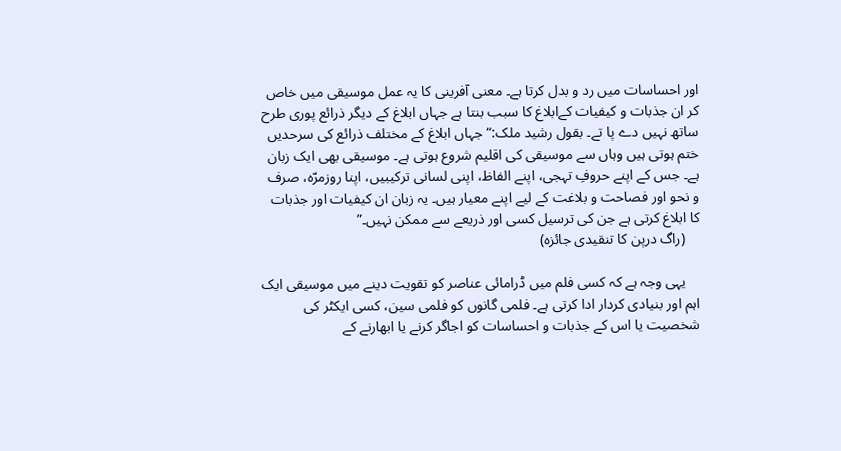اور احساسات میں رد و بدل کرتا ہے۔ معنی آفرینی کا یہ عمل موسیقی میں خاص کر ان جذبات و کیفیات کےابلاغ کا سبب بنتا ہے جہاں ابلاغ کے دیگر ذرائع پوری طرح ساتھ نہیں دے پا تے۔ بقول رشید ملک:“جہاں ابلاغ کے مختلف ذرائع کی سرحدیں ختم ہوتی ہیں وہاں سے موسیقی کی اقلیم شروع ہوتی ہے۔ موسیقی بھی ایک زبان ہے۔ جس کے اپنے حروفِ تہجی، اپنے الفاظ، اپنی لسانی ترکیبیں، اپنا روزمرّہ، صرف و نحو اور فصاحت و بلاغت کے لیے اپنے معیار ہیں۔ یہ زبان ان کیفیات اور جذبات کا ابلاغ کرتی ہے جن کی ترسیل کسی اور ذریعے سے ممکن نہیں۔”
    (راگ درپن کا تنقیدی جائزہ)

    یہی وجہ ہے کہ کسی فلم میں ڈرامائی عناصر کو تقویت دینے میں موسیقی ایک اہم اور بنیادی کردار ادا کرتی ہے۔ فلمی گانوں کو فلمی سین، کسی ایکٹر کی شخصیت یا اس کے جذبات و احساسات کو اجاگر کرنے یا ابھارنے کے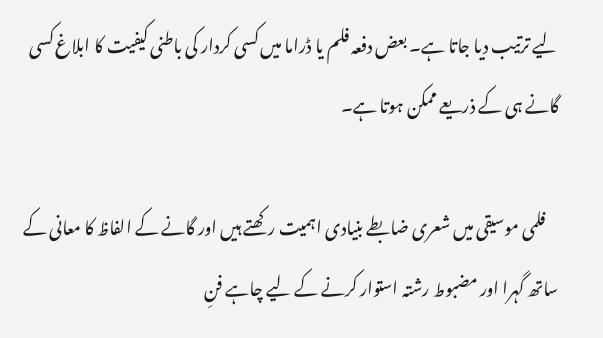لیے ترتیب دیا جاتا ہے۔ بعض دفعہ فلم یا ڈراما میں کسی کردار کی باطنی کیفیت کا ابلاغ کسی گانے ہی کے ذریعے ممکن ہوتا ہے۔

    فلمی موسیقی میں شعری ضابطے بنیادی اہمیت رکھتے ہیں اور گانے کے الفاظ کا معانی کے ساتھ گہرا اور مضبوط رشتہ استوار کرنے کے لیے چاہے فنِ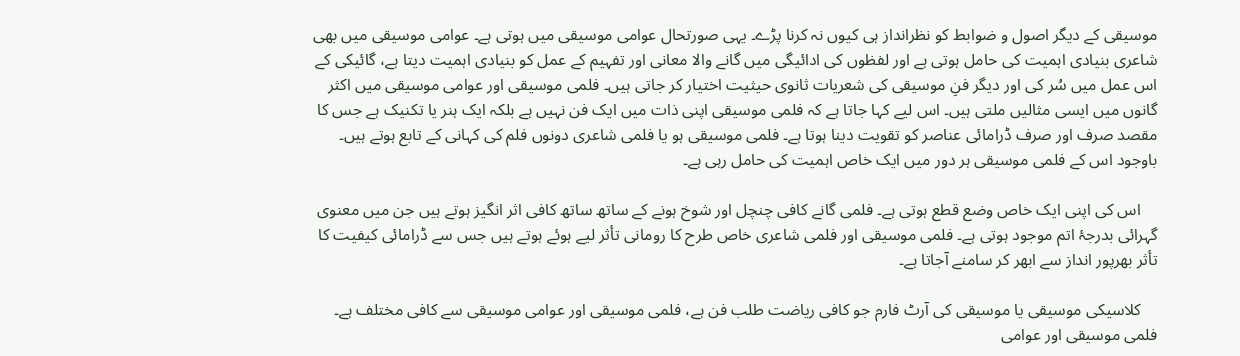موسیقی کے دیگر اصول و ضوابط کو نظرانداز ہی کیوں نہ کرنا پڑے۔ یہی صورتحال عوامی موسیقی میں ہوتی ہے۔ عوامی موسیقی میں بھی شاعری بنیادی اہمیت کی حامل ہوتی ہے اور لفظوں کی ادائیگی میں گانے والا معانی اور تفہیم کے عمل کو بنیادی اہمیت دیتا ہے، گائیکی کے اس عمل میں سُر کی اور دیگر فنِ موسیقی کی شعریات ثانوی حیثیت اختیار کر جاتی ہیں۔ فلمی موسیقی اور عوامی موسیقی میں اکثر گانوں میں ایسی مثالیں ملتی ہیں۔ اس لیے کہا جاتا ہے کہ فلمی موسیقی اپنی ذات میں ایک فن نہیں ہے بلکہ ایک ہنر یا تکنیک ہے جس کا مقصد صرف اور صرف ڈرامائی عناصر کو تقویت دینا ہوتا ہے۔ فلمی موسیقی ہو یا فلمی شاعری دونوں فلم کی کہانی کے تابع ہوتے ہیں۔ باوجود اس کے فلمی موسیقی ہر دور میں ایک خاص اہمیت کی حامل رہی ہے۔

    اس کی اپنی ایک خاص وضع قطع ہوتی ہے۔ فلمی گانے کافی چنچل اور شوخ ہونے کے ساتھ ساتھ کافی اثر انگیز ہوتے ہیں جن میں معنوی گہرائی بدرجۂ اتم موجود ہوتی ہے۔ فلمی موسیقی اور فلمی شاعری خاص طرح کا رومانی تأثر لیے ہوئے ہوتے ہیں جس سے ڈرامائی کیفیت کا تأثر بھرپور انداز سے ابھر کر سامنے آجاتا ہے۔

    کلاسیکی موسیقی یا موسیقی کی آرٹ فارم جو کافی ریاضت طلب فن ہے، فلمی موسیقی اور عوامی موسیقی سے کافی مختلف ہے۔ فلمی موسیقی اور عوامی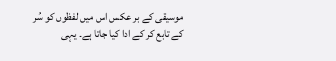موسیقی کے بر عکس اس میں لفظوں کو سُر کے تابع کر کے ادا کیا جاتا ہے۔ یہی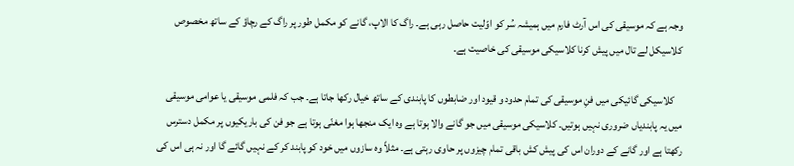وجہ ہے کہ موسیقی کی اس آرٹ فارم میں ہمیشہ سُر کو اوّلیت حاصل رہی ہے۔ راگ کا الاپ، گانے کو مکمل طور پر راگ کے رچاؤ کے ساتھ مخصوص کلاسیکل لے تال میں پیش کرنا کلاسیکی موسیقی کی خاصیت ہے۔

    کلاسیکی گائیکی میں فنِ موسیقی کی تمام حدود و قیود اور ضابطوں کا پابندی کے ساتھ خیال رکھا جاتا ہے۔ جب کہ فلمی موسیقی یا عوامی موسیقی میں یہ پابندیاں ضروری نہیں ہوتیں۔ کلاسیکی موسیقی میں جو گانے والا ہوتا ہے وہ ایک منجھا ہوا مغنّی ہوتا ہے جو فن کی باریکیوں پر مکمل دسترس رکھتا ہے اور گانے کے دوران اس کی پیش کش باقی تمام چیزوں پر حاوی رہتی ہے۔ مثلاً وہ سازوں میں خود کو پابند کر کے نہیں گائے گا اور نہ ہی اس کی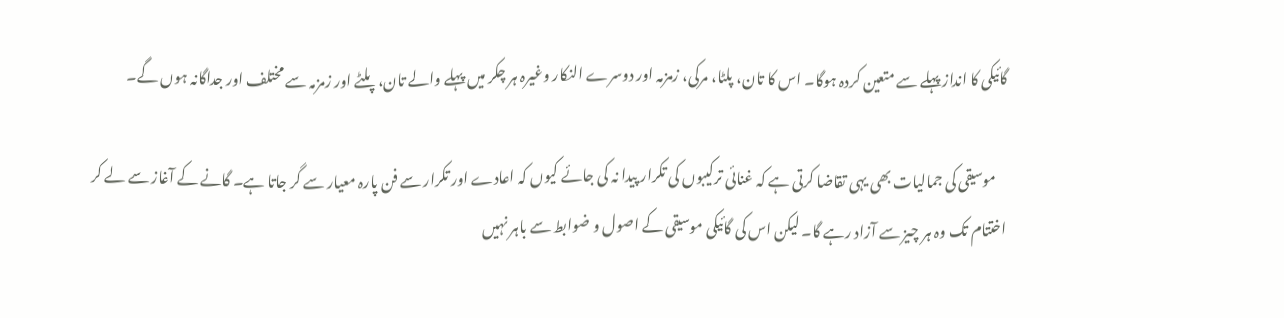گائیکی کا انداز پہلے سے متعین کردہ ہوگا۔ اس کا تان، پلٹا، مرکی، زمزمہ اور دوسرے النکار وغیرہ ہر چکر میں پہلے والے تان، پلٹے اور زمزمہ سے مختلف اور جداگانہ ہوں گے۔

    موسیقی کی جمالیات بھی یہی تقاضا کرتی ہے کہ غنائی ترکیبوں کی تکرار پیدا نہ کی جائے کیوں کہ اعادے اور تکرار سے فن پارہ معیار سے گر جاتا ہے۔ گانے کے آغاز سے لے کر اختتام تک وہ ہر چیز سے آزاد رہے گا۔ لیکن اس کی گائیکی موسیقی کے اصول و ضوابط سے باہر نہیں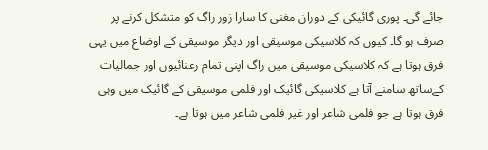جائے گی۔ پوری گائیکی کے دوران مغنی کا سارا زور راگ کو متشکل کرنے پر صرف ہو گا۔ کیوں کہ کلاسیکی موسیقی اور دیگر موسیقی کے اوضاع میں یہی فرق ہوتا ہے کہ کلاسیکی موسیقی میں راگ اپنی تمام رعنائیوں اور جمالیات کےساتھ سامنے آتا ہے کلاسیکی گائیک اور فلمی موسیقی کے گائیک میں وہی فرق ہوتا ہے جو فلمی شاعر اور غیر فلمی شاعر میں ہوتا ہے۔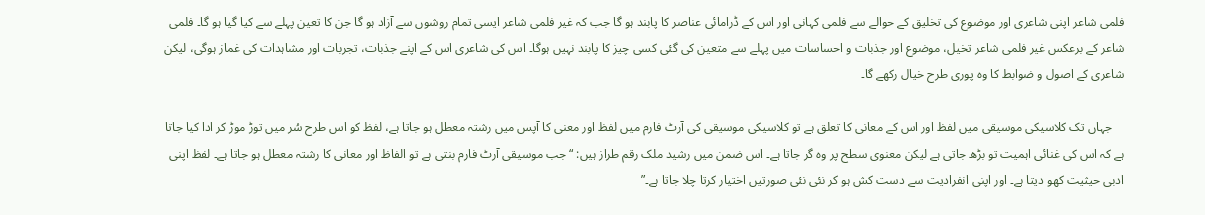فلمی شاعر اپنی شاعری اور موضوع کی تخلیق کے حوالے سے فلمی کہانی اور اس کے ڈرامائی عناصر کا پابند ہو گا جب کہ غیر فلمی شاعر ایسی تمام روشوں سے آزاد ہو گا جن کا تعین پہلے سے کیا گیا ہو گا۔ فلمی شاعر کے برعکس غیر فلمی شاعر تخیل، موضوع اور جذبات و احساسات میں پہلے سے متعین کی گئی کسی چیز کا پابند نہیں ہوگا۔ اس کی شاعری اس کے اپنے جذبات، تجربات اور مشاہدات کی غماز ہوگی، لیکن شاعری کے اصول و ضوابط کا وہ پوری طرح خیال رکھے گا۔

    جہاں تک کلاسیکی موسیقی میں لفظ اور اس کے معانی کا تعلق ہے تو کلاسیکی موسیقی کی آرٹ فارم میں لفظ اور معنی کا آپس میں رشتہ معطل ہو جاتا ہے، لفظ کو اس طرح سُر میں توڑ موڑ کر ادا کیا جاتا ہے کہ اس کی غنائی اہمیت تو بڑھ جاتی ہے لیکن معنوی سطح پر وہ گر جاتا ہے۔ اس ضمن میں رشید ملک رقم طراز ہیں: “جب موسیقی آرٹ فارم بنتی ہے تو الفاظ اور معانی کا رشتہ معطل ہو جاتا ہے۔ لفظ اپنی ادبی حیثیت کھو دیتا ہے۔ اور اپنی انفرادیت سے دست کش ہو کر نئی نئی صورتیں اختیار کرتا چلا جاتا ہے۔”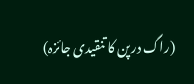(راگ درپن کا تنقیدی جائزہ)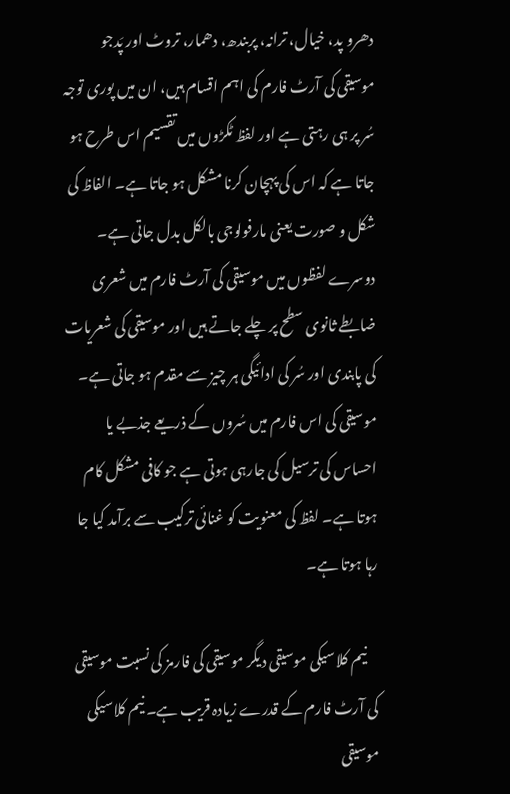دھرو پد، خیال، ترانہ، پربندھ، دھمار، تروٹ اور پَدجو موسیقی کی آرٹ فارم کی اہم اقسام ہیں، ان میں پوری توجہ سُر پر ہی رہتی ہے اور لفظ ٹکڑوں میں تقسیم اس طرح ہو جاتا ہے کہ اس کی پہچان کرنا مشکل ہو جاتا ہے۔ الفاظ کی شکل و صورت یعنی مارفولوجی بالکل بدل جاتی ہے۔ دوسرے لفظوں میں موسیقی کی آرٹ فارم میں شعری ضابطے ثانوی سطح پر چلے جاتے ہیں اور موسیقی کی شعریات کی پابندی اور سُر کی ادائیگی ہر چیز سے مقدم ہو جاتی ہے۔ موسیقی کی اس فارم میں سُروں کے ذریعے جذبے یا احساس کی ترسیل کی جارہی ہوتی ہے جو کافی مشکل کام ہوتا ہے۔ لفظ کی معنویت کو غنائی ترکیب سے برآمد کیا جا رہا ہوتا ہے۔

    نیم کلاسیکی موسیقی دیگر موسیقی کی فارمز کی نسبت موسیقی کی آرٹ فارم کے قدرے زیادہ قریب ہے۔ نیم کلاسیکی موسیقی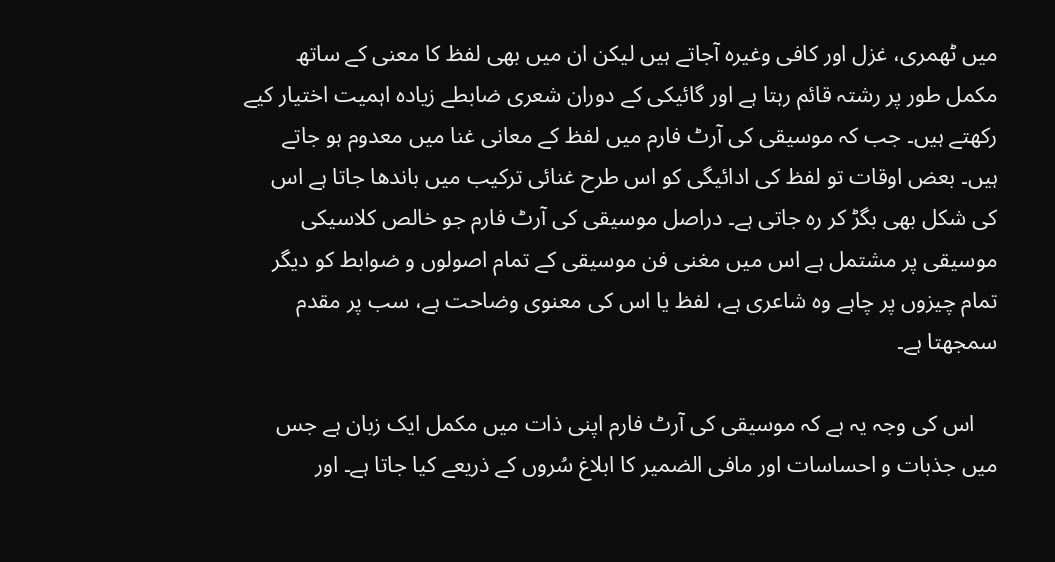میں ٹھمری، غزل اور کافی وغیرہ آجاتے ہیں لیکن ان میں بھی لفظ کا معنی کے ساتھ مکمل طور پر رشتہ قائم رہتا ہے اور گائیکی کے دوران شعری ضابطے زیادہ اہمیت اختیار کیے رکھتے ہیں۔ جب کہ موسیقی کی آرٹ فارم میں لفظ کے معانی غنا میں معدوم ہو جاتے ہیں۔ بعض اوقات تو لفظ کی ادائیگی کو اس طرح غنائی ترکیب میں باندھا جاتا ہے اس کی شکل بھی بگڑ کر رہ جاتی ہے۔ دراصل موسیقی کی آرٹ فارم جو خالص کلاسیکی موسیقی پر مشتمل ہے اس میں مغنی فن موسیقی کے تمام اصولوں و ضوابط کو دیگر تمام چیزوں پر چاہے وہ شاعری ہے، لفظ یا اس کی معنوی وضاحت ہے، سب پر مقدم سمجھتا ہے۔

    اس کی وجہ یہ ہے کہ موسیقی کی آرٹ فارم اپنی ذات میں مکمل ایک زبان ہے جس میں جذبات و احساسات اور مافی الضمیر کا ابلاغ سُروں کے ذریعے کیا جاتا ہے۔ اور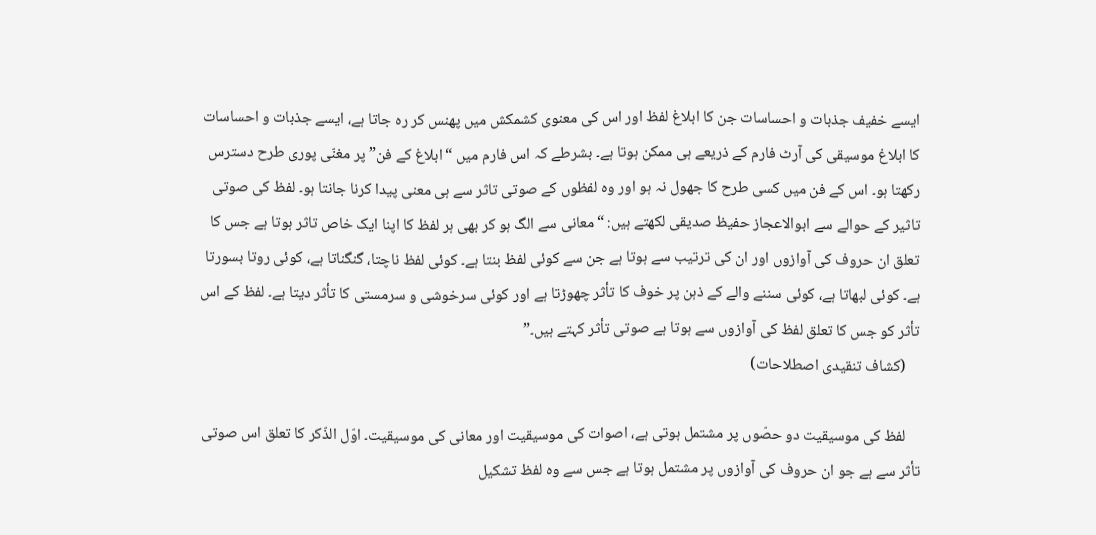ایسے خفیف جذبات و احساسات جن کا ابلاغ لفظ اور اس کی معنوی کشمکش میں پھنس کر رہ جاتا ہے، ایسے جذبات و احساسات کا ابلاغ موسیقی کی آرٹ فارم کے ذریعے ہی ممکن ہوتا ہے۔ بشرطے کہ اس فارم میں “ابلاغ کے فن” پر مغنّی پوری طرح دسترس رکھتا ہو۔ اس کے فن میں کسی طرح کا جھول نہ ہو اور وہ لفظوں کے صوتی تاثر سے ہی معنی پیدا کرنا جانتا ہو۔ لفظ کی صوتی تاثیر کے حوالے سے ابوالاعجاز حفیظ صدیقی لکھتے ہیں: “معانی سے الگ ہو کر بھی ہر لفظ کا اپنا ایک خاص تاثر ہوتا ہے جس کا تعلق ان حروف کی آوازوں اور ان کی ترتیب سے ہوتا ہے جن سے کوئی لفظ بنتا ہے۔ کوئی لفظ ناچتا، گنگناتا ہے، کوئی روتا بسورتا ہے۔ کوئی لبھاتا ہے، کوئی سننے والے کے ذہن پر خوف کا تأثر چھوڑتا ہے اور کوئی سرخوشی و سرمستی کا تأثر دیتا ہے۔ لفظ کے اس تأثر کو جس کا تعلق لفظ کی آوازوں سے ہوتا ہے صوتی تأثر کہتے ہیں۔”
    (کشاف تنقیدی اصطلاحات)

    لفظ کی موسیقیت دو حصّوں پر مشتمل ہوتی ہے، اصوات کی موسیقیت اور معانی کی موسیقیت۔ اوّل الذّکر کا تعلق اس صوتی تأثر سے ہے جو ان حروف کی آوازوں پر مشتمل ہوتا ہے جس سے وہ لفظ تشکیل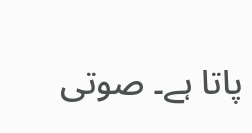پاتا ہے۔ صوتی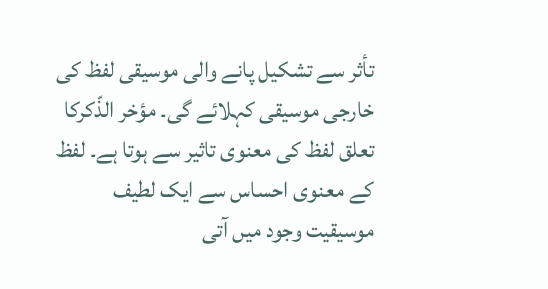تأثر سے تشکیل پانے والی موسیقی لفظ کی خارجی موسیقی کہلائے گی۔ مؤخر الذّکرکا تعلق لفظ کی معنوی تاثیر سے ہوتا ہے۔ لفظ کے معنوی احساس سے ایک لطیف موسیقیت وجود میں آتی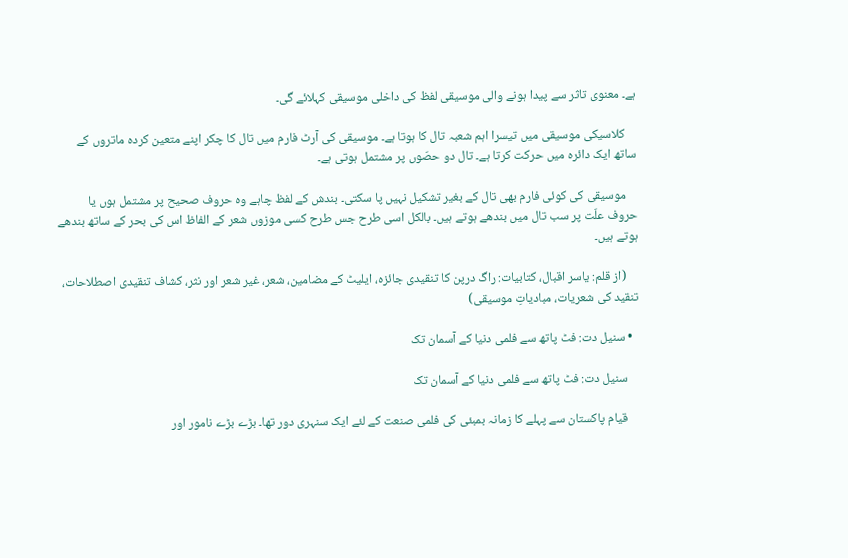ہے۔ معنوی تاثر سے پیدا ہونے والی موسیقی لفظ کی داخلی موسیقی کہلائے گی۔

    کلاسیکی موسیقی میں تیسرا اہم شعبہ تال کا ہوتا ہے۔ موسیقی کی آرٹ فارم میں تال کا چکر اپنے متعین کردہ ماتروں کے ساتھ ایک دائرہ میں حرکت کرتا ہے۔ تال دو حصّوں پر مشتمل ہوتی ہے۔

    موسیقی کی کوئی فارم بھی تال کے بغیر تشکیل نہیں پا سکتی۔ بندش کے لفظ چاہے وہ حروف صحیح پر مشتمل ہوں یا حروف علّت پر سب تال میں بندھے ہوتے ہیں۔ بالکل اسی طرح جس طرح کسی موزوں شعر کے الفاظ اس کی بحر کے ساتھ بندھے ہوتے ہیں۔

    (از قلم: یاسر اقبال، کتابیات: راگ درپن کا تنقیدی جائزہ، ایلیٹ کے مضامین، شعر، غیر شعر اور نثر، کشاف تنقیدی اصطلاحات، تنقید کی شعریات، مبادیاتِ موسیقی)

  • سنیل دت: فٹ پاتھ سے فلمی دنیا کے آسمان تک

    سنیل دت: فٹ پاتھ سے فلمی دنیا کے آسمان تک

    قیام پاکستان سے پہلے کا زمانہ بمبئی کی فلمی صنعت کے لئے ایک سنہری دور تھا۔ بڑے بڑے نامور اور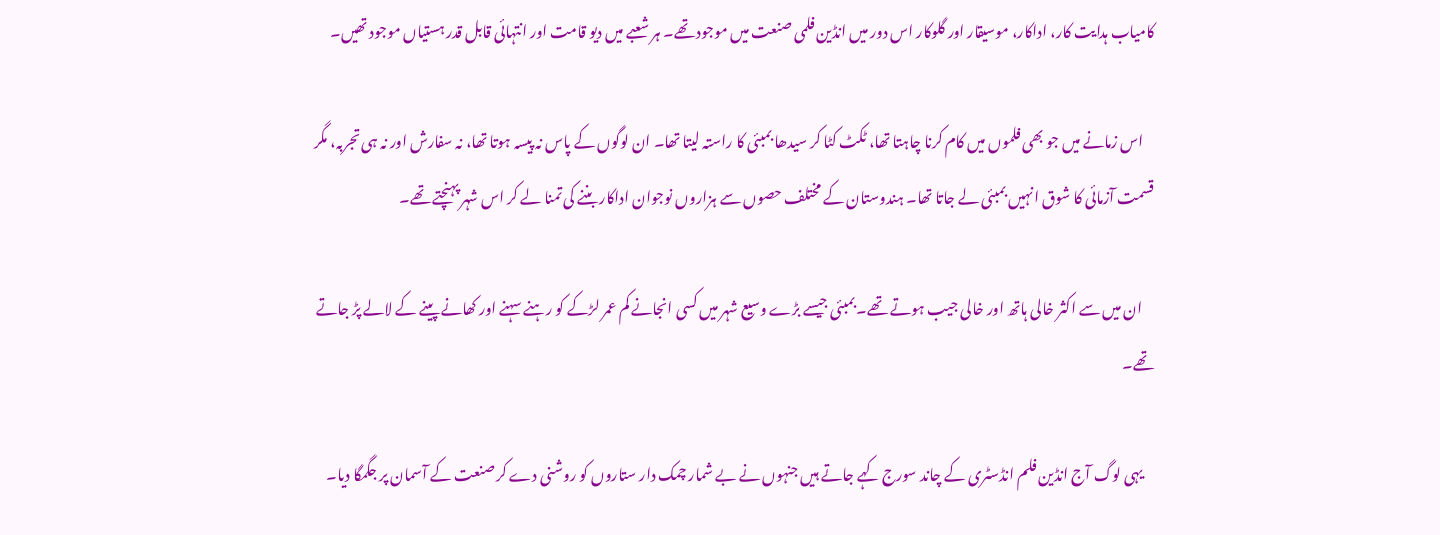کامیاب ہدایت کار، اداکار، موسیقار اور گلوکار اس دور میں انڈین فلمی صنعت میں موجود تھے۔ ہر شعبے میں دیو قامت اور انتہائی قابل قدر ہستیاں موجود تھیں۔

    اس زمانے میں جو بھی فلموں میں کام کرنا چاہتا تھا، ٹکٹ کٹا کر سیدھا بمبئی کا راستہ لیتا تھا۔ ان لوگوں کے پاس نہ پیسہ ہوتا تھا، نہ سفارش اور نہ ہی تجربہ، مگر قسمت آزمائی کا شوق انہیں بمبئی لے جاتا تھا۔ ہندوستان کے مختلف حصوں سے ہزاروں نوجوان اداکار بننے کی تمنا لے کر اس شہر پہنچتے تھے۔

    ان میں سے اکثر خالی ہاتھ اور خالی جیب ہوتے تھے۔ بمبئی جیسے بڑے وسیع شہر میں کسی انجانے کم عمر لڑکے کو رہنے سہنے اور کھانے پینے کے لالے پڑ جاتے تھے۔

    یہی لوگ آج انڈین فلم انڈسٹری کے چاند سورج کہے جاتے ہیں جنہوں نے بے شمار چمک دار ستاروں کو روشنی دے کر صنعت کے آسمان پر جگمگا دیا۔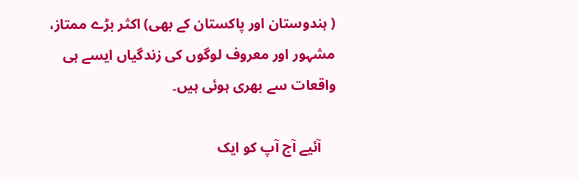( ہندوستان اور پاکستان کے بھی) اکثر بڑے ممتاز، مشہور اور معروف لوگوں کی زندگیاں ایسے ہی واقعات سے بھری ہوئی ہیں۔

    آئیے آج آپ کو ایک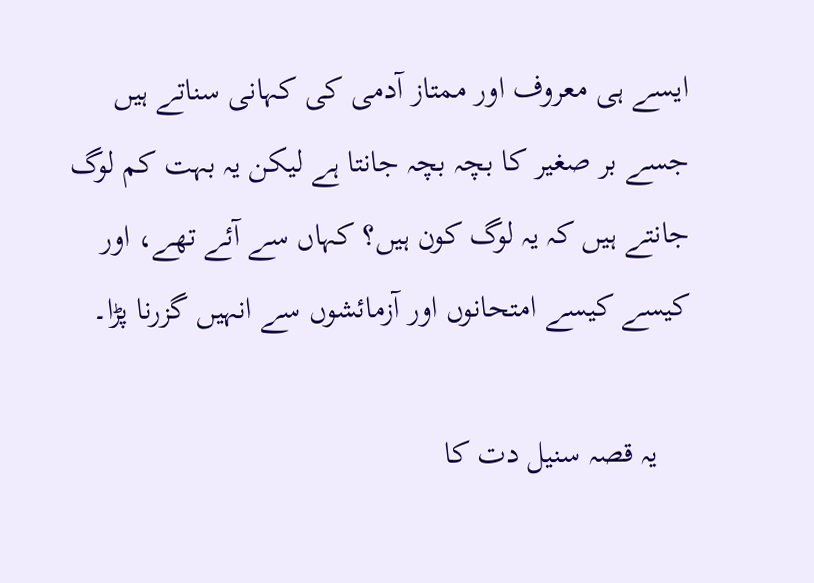ایسے ہی معروف اور ممتاز آدمی کی کہانی سناتے ہیں جسے بر صغیر کا بچہ بچہ جانتا ہے لیکن یہ بہت کم لوگ جانتے ہیں کہ یہ لوگ کون ہیں؟ کہاں سے آئے تھے، اور کیسے کیسے امتحانوں اور آزمائشوں سے انہیں گزرنا پڑا۔

    یہ قصہ سنیل دت کا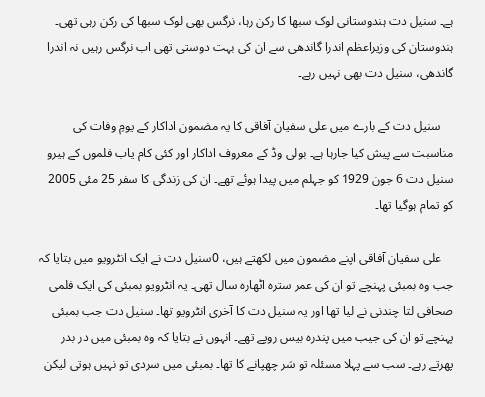ہے۔ سنیل دت ہندوستانی لوک سبھا کا رکن رہا، نرگس بھی لوک سبھا کی رکن رہی تھی۔ ہندوستان کی وزیراعظم اندرا گاندھی سے ان کی بہت دوستی تھی اب نرگس رہیں نہ اندرا گاندھی، سنیل دت بھی نہیں رہے۔

    سنیل دت کے بارے میں علی سفیان آفاقی کا یہ مضمون اداکار کے یومِ وفات کی مناسبت سے پیش کیا جارہا ہے۔ بولی وڈ کے معروف اداکار اور کئی کام یاب فلموں کے ہیرو سنیل دت 6 جون 1929 کو جہلم میں‌ پیدا ہوئے تھے۔ ان کی زندگی کا سفر 25 مئی 2005 کو تمام ہوگیا تھا۔

    علی سفیان آفاقی اپنے مضمون میں‌ لکھتے ہیں، 0سنیل دت نے ایک انٹرویو میں بتایا کہ جب وہ بمبئی پہنچے تو ان کی عمر سترہ اٹھارہ سال تھی۔ یہ انٹرویو بمبئی کی ایک فلمی صحافی لتا چندنی نے لیا تھا اور یہ سنیل دت کا آخری انٹرویو تھا۔ سنیل دت جب بمبئی پہنچے تو ان کی جیب میں پندرہ بیس روپے تھے۔ انہوں نے بتایا کہ وہ بمبئی میں در بدر پھرتے رہے۔ سب سے پہلا مسئلہ تو سَر چھپانے کا تھا۔ بمبئی میں سردی تو نہیں ہوتی لیکن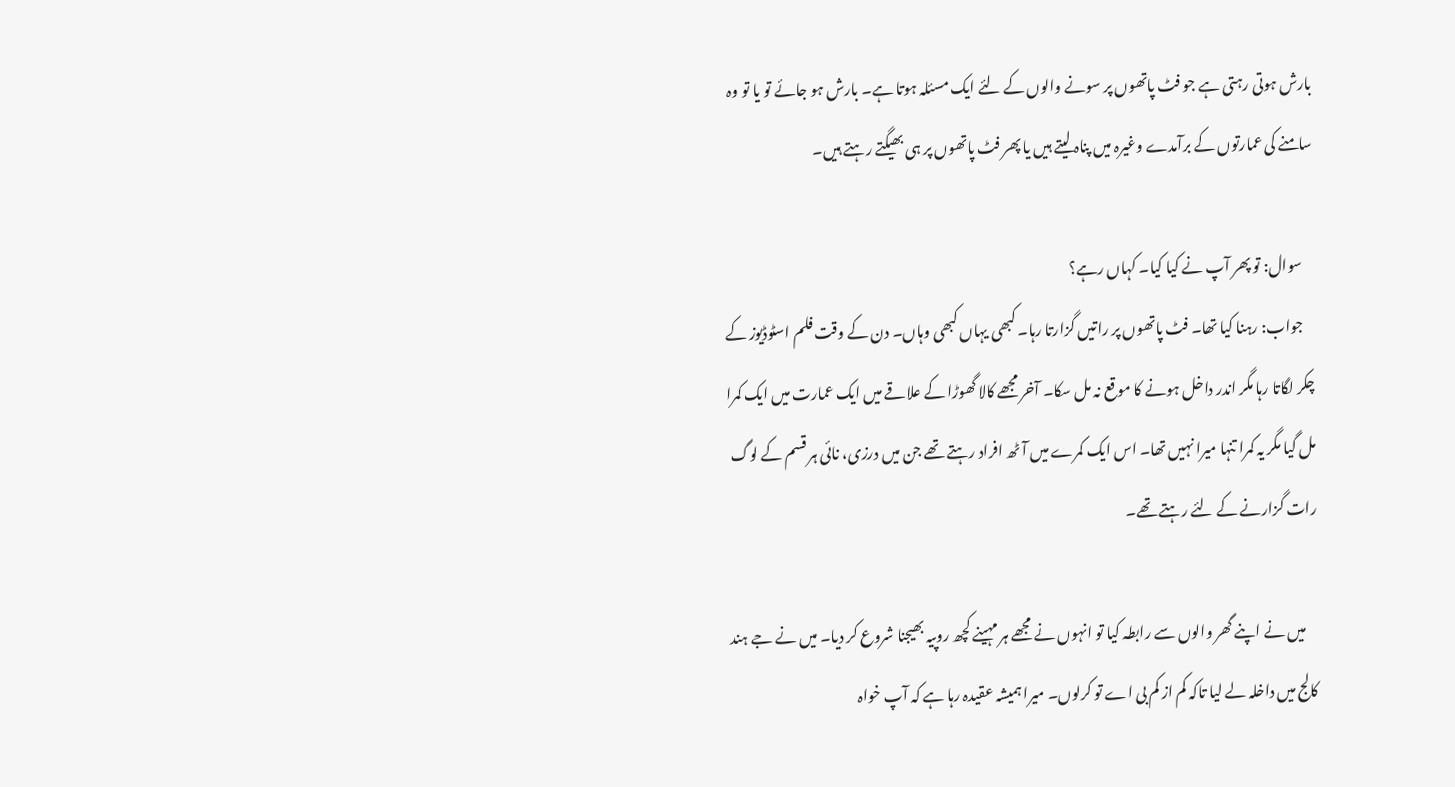بارش ہوتی رہتی ہے جو فٹ پاتھوں پر سونے والوں کے لئے ایک مسئلہ ہوتا ہے۔ بارش ہو جائے تو یا تو وہ سامنے کی عمارتوں کے برآمدے وغیرہ میں پناہ لیتے ہیں یا پھر فٹ پاتھوں پر ہی بھیگتے رہتے ہیں۔

    سوال: تو پھر آپ نے کیا کیا۔ کہاں رہے؟
    جواب: رہنا کیا تھا۔ فٹ پاتھوں پر راتیں گزارتا رہا۔ کبھی یہاں کبھی وہاں۔ دن کے وقت فلم اسٹوڈیوز کے چکر لگاتا رہا مگر اندر داخل ہونے کا موقع نہ مل سکا۔ آخر مجھے کالا گھوڑا کے علاقے میں ایک عمارت میں ایک کمرا مل گیا مگر یہ کمرا تنہا میرا نہیں تھا۔ اس ایک کمرے میں آٹھ افراد رہتے تھے جن میں درزی، نائی ہر قسم کے لوگ رات گزارنے کے لئے رہتے تھے۔

    میں نے اپنے گھر والوں سے رابطہ کیا تو انہوں نے مجھے ہر مہینے کچھ روپیہ بھیجنا شروع کر دیا۔ میں نے جے ہند کالج میں داخلہ لے لیا تاکہ کم از کم بی اے تو کرلوں۔ میرا ہمیشہ عقیدہ رہا ہے کہ آپ خواہ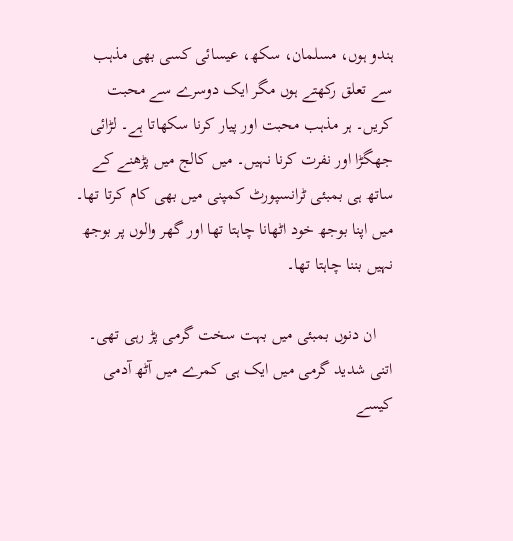ہندو ہوں، مسلمان، سکھ، عیسائی کسی بھی مذہب سے تعلق رکھتے ہوں مگر ایک دوسرے سے محبت کریں۔ ہر مذہب محبت اور پیار کرنا سکھاتا ہے۔ لڑائی جھگڑا اور نفرت کرنا نہیں۔ میں کالج میں پڑھنے کے ساتھ ہی بمبئی ٹرانسپورٹ کمپنی میں بھی کام کرتا تھا۔ میں اپنا بوجھ خود اٹھانا چاہتا تھا اور گھر والوں پر بوجھ نہیں بننا چاہتا تھا۔

    ان دنوں بمبئی میں بہت سخت گرمی پڑ رہی تھی۔ اتنی شدید گرمی میں ایک ہی کمرے میں آٹھ آدمی کیسے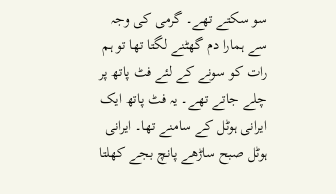سو سکتے تھے۔ گرمی کی وجہ سے ہمارا دم گھٹنے لگتا تھا تو ہم رات کو سونے کے لئے فٹ پاتھ پر چلے جاتے تھے۔ یہ فٹ پاتھ ایک ایرانی ہوٹل کے سامنے تھا۔ ایرانی ہوٹل صبح ساڑھے پانچ بجے کھلتا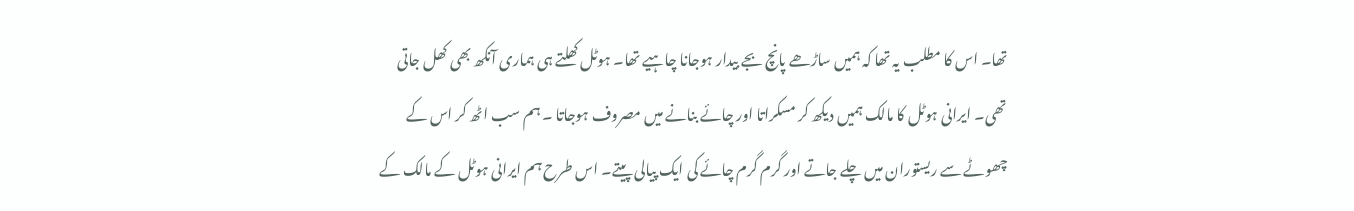تھا۔ اس کا مطلب یہ تھا کہ ہمیں ساڑھے پانچ بجے بیدار ہوجانا چاہیے تھا۔ ہوٹل کھلتے ہی ہماری آنکھ بھی کھل جاتی تھی۔ ایرانی ہوٹل کا مالک ہمیں دیکھ کر مسکراتا اور چائے بنانے میں مصروف ہوجاتا ۔ ہم سب اٹھ کر اس کے چھوٹے سے ریستوران میں چلے جاتے اور گرم گرم چائے کی ایک پیالی پیتے۔ اس طرح ہم ایرانی ہوٹل کے مالک کے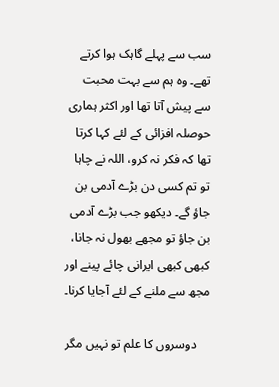سب سے پہلے گاہک ہوا کرتے تھے۔ وہ ہم سے بہت محبت سے پیش آتا تھا اور اکثر ہماری حوصلہ افزائی کے لئے کہا کرتا تھا کہ فکر نہ کرو، اللہ نے چاہا تو تم کسی دن بڑے آدمی بن جاؤ گے۔ دیکھو جب بڑے آدمی بن جاؤ تو مجھے بھول نہ جانا، کبھی کبھی ایرانی چائے پینے اور مجھ سے ملنے کے لئے آجایا کرنا۔

    دوسروں کا علم تو نہیں مگر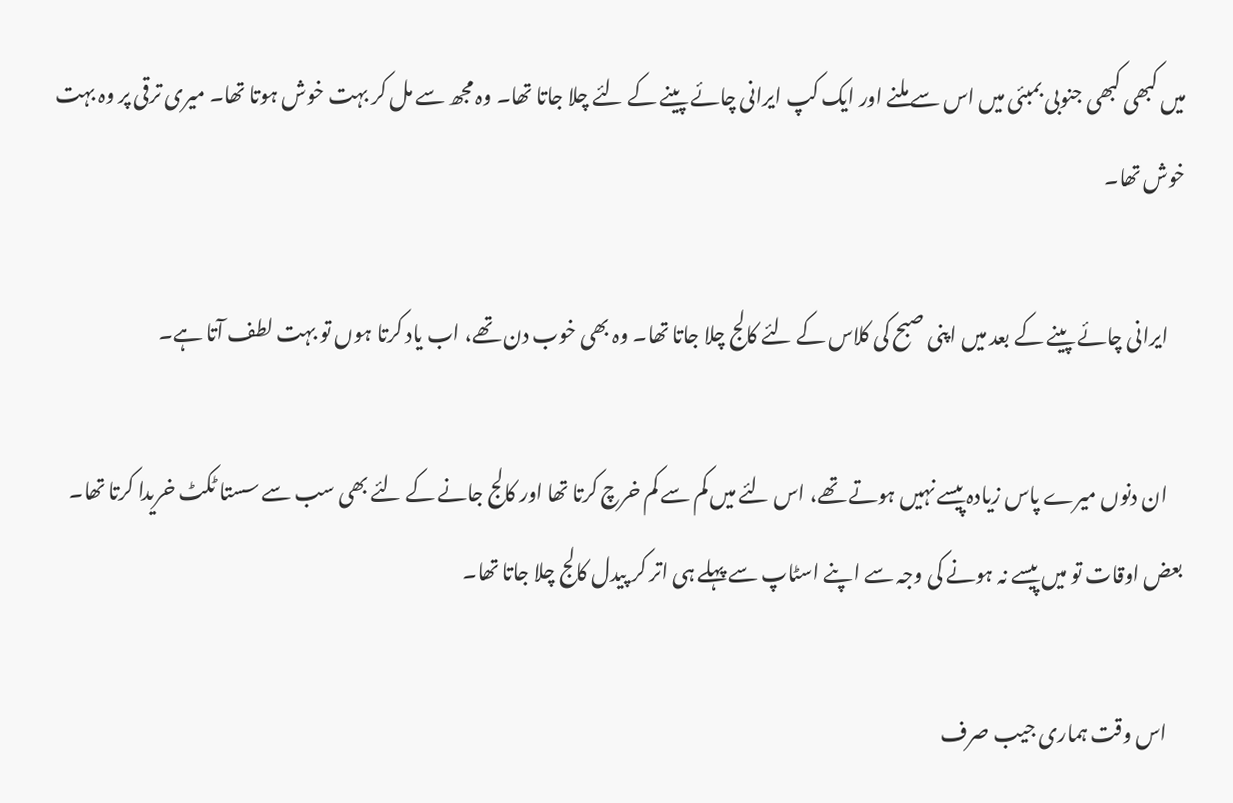میں کبھی کبھی جنوبی بمبئی میں اس سے ملنے اور ایک کپ ایرانی چائے پینے کے لئے چلا جاتا تھا۔ وہ مجھ سے مل کر بہت خوش ہوتا تھا۔ میری ترقی پر وہ بہت خوش تھا۔

    ایرانی چائے پینے کے بعد میں اپنی صبح کی کلاس کے لئے کالج چلا جاتا تھا۔ وہ بھی خوب دن تھے، اب یاد کرتا ہوں تو بہت لطف آتا ہے۔

    ان دنوں میرے پاس زیادہ پیسے نہیں ہوتے تھے، اس لئے میں کم سے کم خرچ کرتا تھا اور کالج جانے کے لئے بھی سب سے سستا ٹکٹ خریدا کرتا تھا۔ بعض اوقات تو میں پیسے نہ ہونے کی وجہ سے اپنے اسٹاپ سے پہلے ہی اتر کر پیدل کالج چلا جاتا تھا۔

    اس وقت ہماری جیب صرف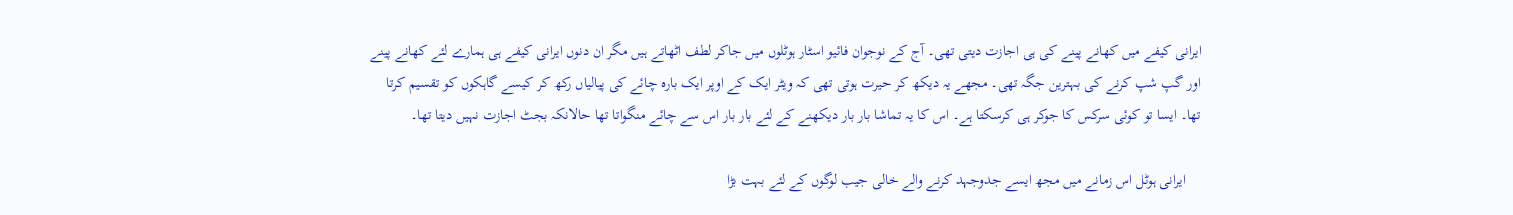ایرانی کیفے میں کھانے پینے کی ہی اجازت دیتی تھی۔ آج کے نوجوان فائیو اسٹار ہوٹلوں میں جاکر لطف اٹھاتے ہیں مگر ان دنوں ایرانی کیفے ہی ہمارے لئے کھانے پینے اور گپ شپ کرنے کی بہترین جگہ تھی۔ مجھے یہ دیکھ کر حیرت ہوتی تھی کہ ویٹر ایک کے اوپر ایک بارہ چائے کی پیالیاں رکھ کر کیسے گاہکوں کو تقسیم کرتا تھا۔ ایسا تو کوئی سرکس کا جوکر ہی کرسکتا ہے۔ اس کا یہ تماشا بار بار دیکھنے کے لئے بار بار اس سے چائے منگواتا تھا حالانکہ بجٹ اجازت نہیں دیتا تھا۔

    ایرانی ہوٹل اس زمانے میں مجھ ایسے جدوجہد کرنے والے خالی جیب لوگوں کے لئے بہت بڑا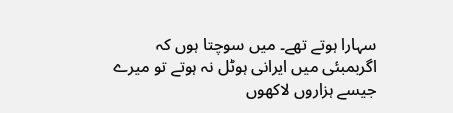سہارا ہوتے تھے۔ میں سوچتا ہوں کہ اگربمبئی میں ایرانی ہوٹل نہ ہوتے تو میرے جیسے ہزاروں لاکھوں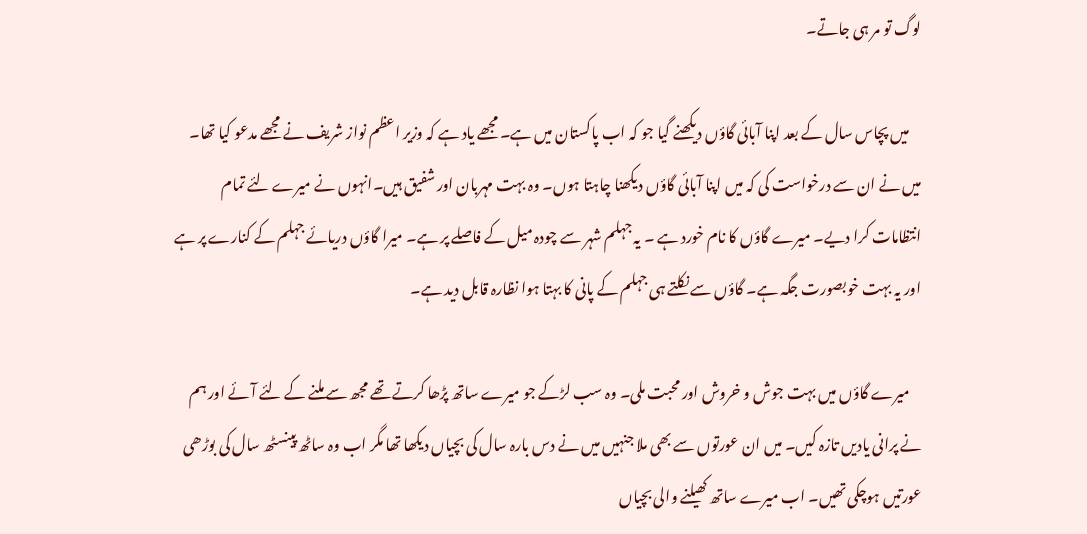لوگ تو مر ہی جاتے۔

    میں پچاس سال کے بعد اپنا آبائی گاؤں دیکھنے گیا جو کہ اب پاکستان میں ہے۔ مجھے یاد ہے کہ وزیر اعظم نواز شریف نے مجھے مدعو کیا تھا۔ میں نے ان سے درخواست کی کہ میں اپنا آبائی گاؤں دیکھنا چاہتا ہوں۔ وہ بہت مہربان اور شفیق ہیں۔انہوں نے میرے لئے تمام انتظامات کرا دیے۔ میرے گاؤں کا نام خورد ہے ۔ یہ جہلم شہر سے چودہ میل کے فاصلے پر ہے۔ میرا گاؤں دریائے جہلم کے کنارے پر ہے اور یہ بہت خوبصورت جگہ ہے۔ گاؤں سے نکلتے ہی جہلم کے پانی کا بہتا ہوا نظارہ قابل دید ہے۔

    میرے گاؤں میں بہت جوش و خروش اور محبت ملی۔ وہ سب لڑکے جو میرے ساتھ پڑھا کرتے تھے مجھ سے ملنے کے لئے آئے اور ہم نے پرانی یادیں تازہ کیں۔ میں ان عورتوں سے بھی ملا جنہیں میں نے دس بارہ سال کی بچیاں دیکھا تھا مگر اب وہ ساٹھ پینسٹھ سال کی بوڑھی عورتیں ہوچکی تھیں۔ اب میرے ساتھ کھیلنے والی بچیاں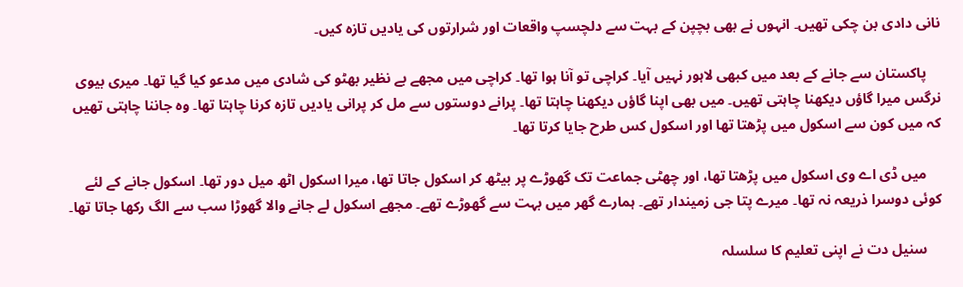نانی دادی بن چکی تھیں۔ انہوں نے بھی بچپن کے بہت سے دلچسپ واقعات اور شرارتوں کی یادیں تازہ کیں۔

    پاکستان سے جانے کے بعد میں کبھی لاہور نہیں آیا۔ کراچی تو آنا ہوا تھا۔ کراچی میں مجھے بے نظیر بھٹو کی شادی میں مدعو کیا گیا تھا۔ میری بیوی نرگس میرا گاؤں دیکھنا چاہتی تھیں۔ میں بھی اپنا گاؤں دیکھنا چاہتا تھا۔ پرانے دوستوں سے مل کر پرانی یادیں تازہ کرنا چاہتا تھا۔ وہ جاننا چاہتی تھیں کہ میں کون سے اسکول میں پڑھتا تھا اور اسکول کس طرح جایا کرتا تھا۔

    میں ڈی اے وی اسکول میں پڑھتا تھا، اور چھٹی جماعت تک گھوڑے پر بیٹھ کر اسکول جاتا تھا، میرا اسکول اٹھ میل دور تھا۔ اسکول جانے کے لئے کوئی دوسرا ذریعہ نہ تھا۔ میرے پتا جی زمیندار تھے۔ ہمارے گھر میں بہت سے گھوڑے تھے۔ مجھے اسکول لے جانے والا گھوڑا سب سے الگ رکھا جاتا تھا۔

    سنیل دت نے اپنی تعلیم کا سلسلہ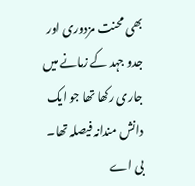بھی محنت مزدوری اور جدو جہد کے زمانے میں جاری رکھا تھا جو ایک دانش مندانہ فیصلہ تھا۔ بی اے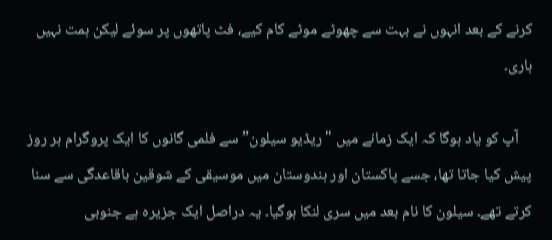کرنے کے بعد انہوں نے بہت سے چھوٹے موٹے کام کیے، فٹ پاتھوں پر سوئے لیکن ہمت نہیں ہاری۔

    آپ کو یاد ہوگا کہ ایک زمانے میں "ریڈیو سیلون” سے فلمی گانوں کا ایک پروگرام ہر روز پیش کیا جاتا تھا، جسے پاکستان اور ہندوستان میں موسیقی کے شوقین باقاعدگی سے سنا کرتے تھے۔ سیلون کا نام بعد میں سری لنکا ہوگیا۔ یہ دراصل ایک جزیرہ ہے جنوبی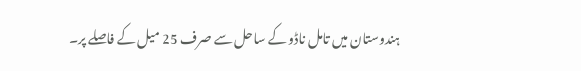ہندوستان میں تامل ناڈو کے ساحل سے صرف 25 میل کے فاصلے پر۔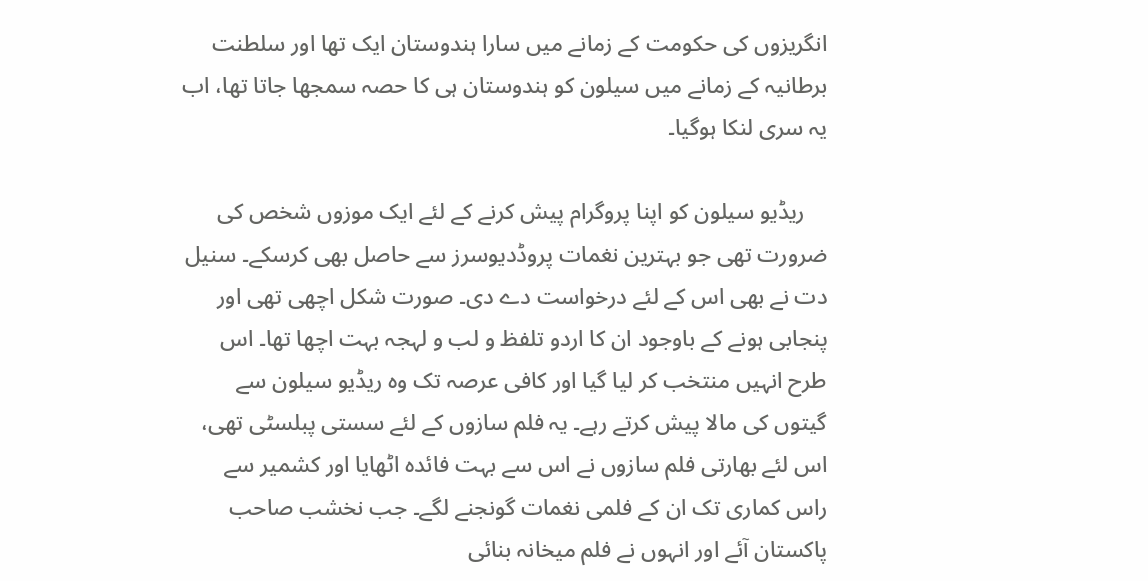انگریزوں کی حکومت کے زمانے میں سارا ہندوستان ایک تھا اور سلطنت برطانیہ کے زمانے میں سیلون کو ہندوستان ہی کا حصہ سمجھا جاتا تھا، اب یہ سری لنکا ہوگیا۔

    ریڈیو سیلون کو اپنا پروگرام پیش کرنے کے لئے ایک موزوں شخص کی ضرورت تھی جو بہترین نغمات پروڈدیوسرز سے حاصل بھی کرسکے۔ سنیل دت نے بھی اس کے لئے درخواست دے دی۔ صورت شکل اچھی تھی اور پنجابی ہونے کے باوجود ان کا اردو تلفظ و لب و لہجہ بہت اچھا تھا۔ اس طرح انہیں منتخب کر لیا گیا اور کافی عرصہ تک وہ ریڈیو سیلون سے گیتوں کی مالا پیش کرتے رہے۔ یہ فلم سازوں کے لئے سستی پبلسٹی تھی، اس لئے بھارتی فلم سازوں نے اس سے بہت فائدہ اٹھایا اور کشمیر سے راس کماری تک ان کے فلمی نغمات گونجنے لگے۔ جب نخشب صاحب پاکستان آئے اور انہوں نے فلم میخانہ بنائی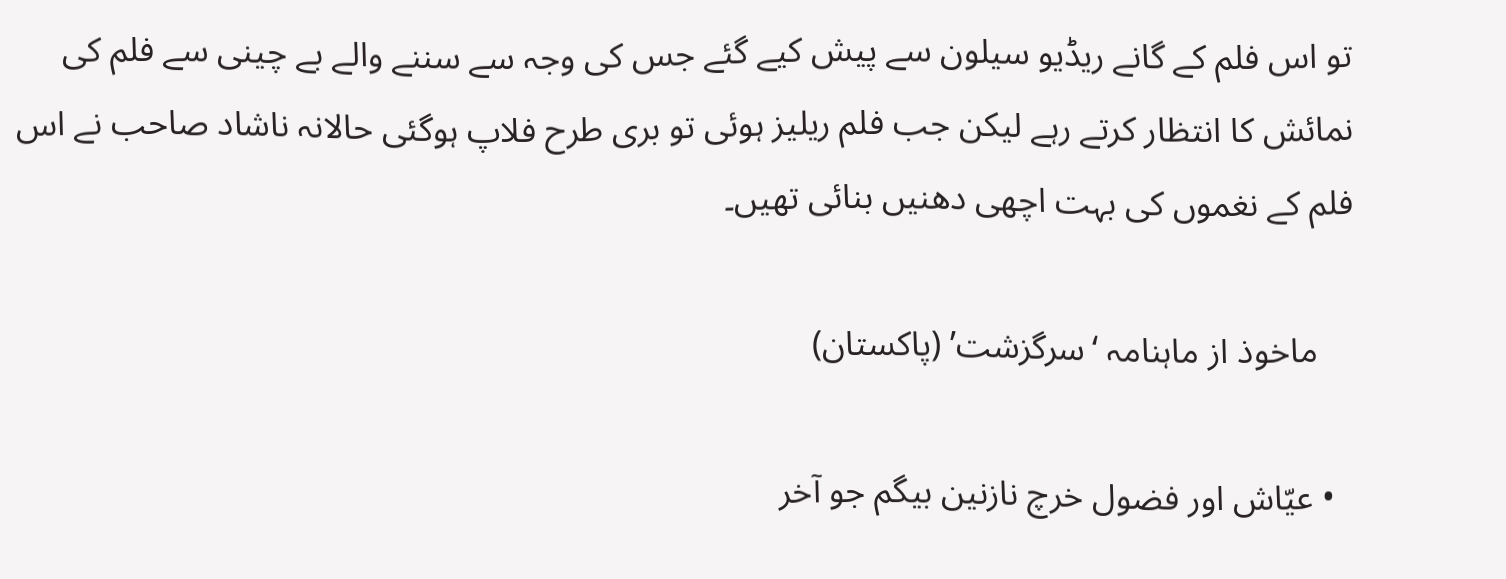تو اس فلم کے گانے ریڈیو سیلون سے پیش کیے گئے جس کی وجہ سے سننے والے بے چینی سے فلم کی نمائش کا انتظار کرتے رہے لیکن جب فلم ریلیز ہوئی تو بری طرح فلاپ ہوگئی حالانہ ناشاد صاحب نے اس فلم کے نغموں کی بہت اچھی دھنیں بنائی تھیں۔

    ماخوذ از ماہنامہ ‘سرگزشت’ (پاکستان)

  • عیّاش اور فضول خرچ نازنین بیگم جو آخر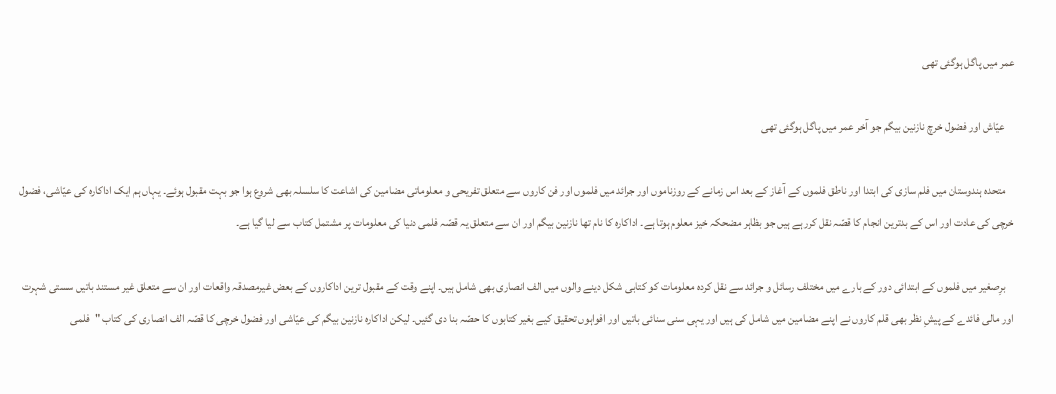عمر میں‌ پاگل ہوگئی تھی

    عیّاش اور فضول خرچ نازنین بیگم جو آخر عمر میں‌ پاگل ہوگئی تھی

    متحدہ ہندوستان میں فلم سازی کی ابتدا اور ناطق فلموں کے آغاز کے بعد اس زمانے کے روزناموں اور جرائد میں فلموں اور فن کاروں سے متعلق تفریحی و معلوماتی مضامین کی اشاعت کا سلسلہ بھی شروع ہوا جو بہت مقبول ہوئے۔ یہاں ہم ایک اداکارہ کی عیّاشی، فضول خرچی کی عادت اور اس کے بدترین انجام کا قصّہ نقل کررہے ہیں جو بظاہر مضحکہ خیز معلوم ہوتا ہے۔ اداکارہ کا نام تھا نازنین بیگم اور ان سے متعلق یہ قصّہ فلمی دنیا کی معلومات پر مشتمل کتاب سے لیا گیا ہے۔

    برِصغیر میں فلموں کے ابتدائی دور کے بارے میں مختلف رسائل و جرائد سے نقل کردہ معلومات کو کتابی شکل دینے والوں میں الف انصاری بھی شامل ہیں۔ اپنے وقت کے مقبول ترین اداکاروں کے بعض غیرمصدقہ واقعات اور ان سے متعلق غیر مستند باتیں سستی شہرت اور مالی فائدے کے پیشِ نظر بھی قلم کاروں نے اپنے مضامین میں شامل کی ہیں اور یہی سنی سنائی باتیں اور افواہوں تحقیق کیے بغیر کتابوں کا حصّہ بنا دی گئیں۔ لیکن اداکارہ نازنین بیگم کی عیّاشی اور فضول خرچی کا قصّہ الف انصاری کی کتاب "فلمی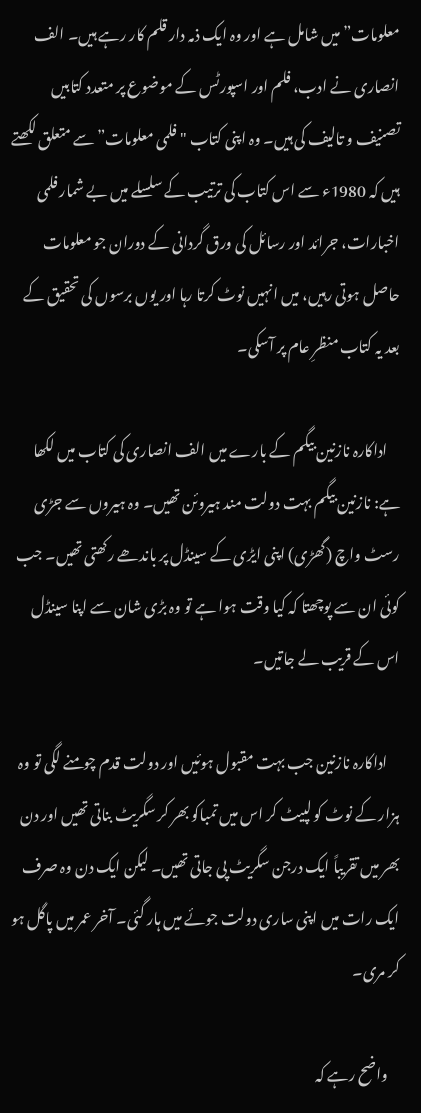معلومات” میں شامل ہے اور وہ ایک ذمہ دار قلم کار رہے ہیں۔ الف انصاری نے ادب، فلم اور اسپورٹس کے موضوع پر متعدد کتابیں تصنیف و تالیف کی ہیں۔ وہ اپنی کتاب "فلمی معلومات” سے متعلق لکھتے ہیں کہ 1980ء سے اس کتاب کی ترتیب کے سلسلے میں بے شمار فلمی اخبارات، جرائد اور رسائل کی ورق گردانی کے دوران جو معلومات حاصل ہوتی رہیں، میں انہیں نوٹ کرتا رہا اور یوں برسوں کی تحقیق کے بعد یہ کتاب منظرِ عام پر آسکی۔

    اداکارہ نازنین بیگم کے بارے میں الف انصاری کی کتاب میں لکھا ہے: نازنین بیگم بہت دولت مند ہیروئن تھیں۔ وہ ہیروں سے جڑی رسٹ واچ (گھڑی) اپنی ایڑی کے سینڈل پر باندھے رکھتی تھیں۔ جب کوئی ان سے پوچھتا کہ کیا وقت ہوا ہے تو وہ بڑی شان سے اپنا سینڈل اس کے قریب لے جاتیں۔

    اداکارہ نازنین جب بہت مقبول ہوئیں اور دولت قدم چومنے لگی تو وہ ہزار کے نوٹ کو لپیٹ کر اس میں‌ تمباکو بھر کر سگریٹ بناتی تھیں اور دن بھر میں‌ تقریباً ایک درجن سگریٹ پی جاتی تھیں۔ لیکن ایک دن وہ صرف ایک رات میں اپنی ساری دولت جوئے میں ہار گئی۔ آخر عمر میں‌ پاگل ہو کر مری۔

    واضح رہے کہ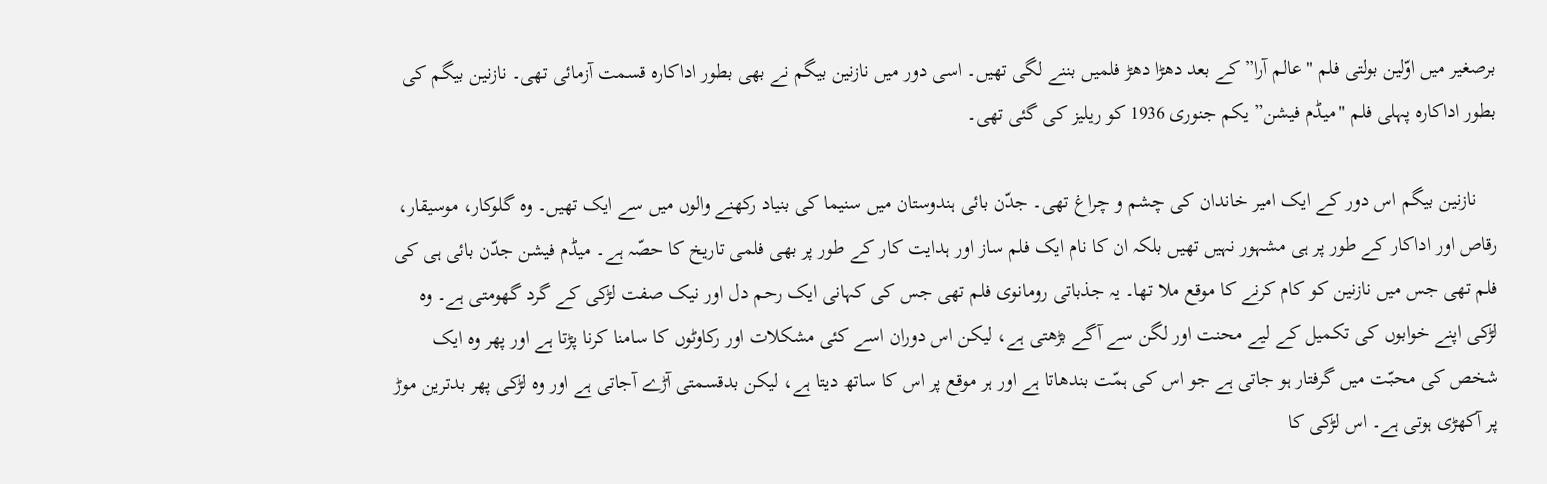برصغیر میں‌ اوّلین بولتی فلم "عالم آرا” کے بعد دھڑا دھڑ فلمیں بننے لگی تھیں۔ اسی دور میں‌ نازنین بیگم نے بھی بطور اداکارہ قسمت آزمائی تھی۔ نازنین بیگم کی بطور اداکارہ پہلی فلم "میڈم فیشن” یکم جنوری 1936 کو ریلیز کی گئی تھی۔

    نازنین بیگم اس دور کے ایک امیر خاندان کی چشم و چراغ تھی۔ جدّن بائی ہندوستان میں سنیما کی بنیاد رکھنے والوں میں سے ایک تھیں۔ وہ گلوکار، موسیقار، رقاص اور اداکار کے طور پر ہی مشہور نہیں‌ تھیں بلکہ ان کا نام ایک فلم ساز اور ہدایت کار کے طور پر بھی فلمی تاریخ کا حصّہ ہے۔ میڈم فیشن جدّن بائی ہی کی فلم تھی جس میں نازنین کو کام کرنے کا موقع ملا تھا۔ یہ جذباتی رومانوی فلم تھی جس کی کہانی ایک رحم دل اور نیک صفت لڑکی کے گرد گھومتی ہے۔ وہ لڑکی اپنے خوابوں‌ کی تکمیل کے لیے محنت اور لگن سے آگے بڑھتی ہے، لیکن اس دوران اسے کئی مشکلات اور رکاوٹوں‌ کا سامنا کرنا پڑتا ہے اور پھر وہ ایک شخص کی محبّت میں‌ گرفتار ہو جاتی ہے جو اس کی ہمّت بندھاتا ہے اور ہر موقع پر اس کا ساتھ دیتا ہے، لیکن بدقسمتی آڑے آجاتی ہے اور وہ لڑکی پھر بدترین موڑ پر آکھڑی ہوتی ہے۔ اس لڑکی کا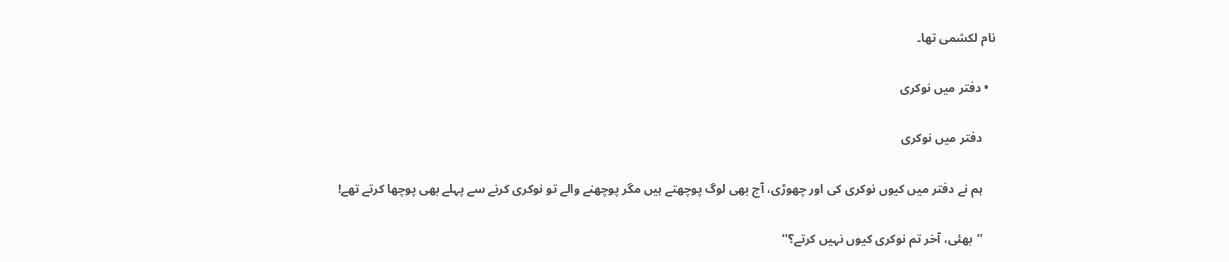نام لکشمی تھا۔

  • دفتر میں نوکری

    دفتر میں نوکری

    ہم نے دفتر میں کیوں نوکری کی اور چھوڑی، آج بھی لوگ پوچھتے ہیں مگر پوچھنے والے تو نوکری کرنے سے پہلے بھی پوچھا کرتے تھے!

    ’’بھئی، آخر تم نوکری کیوں نہیں کرتے؟‘‘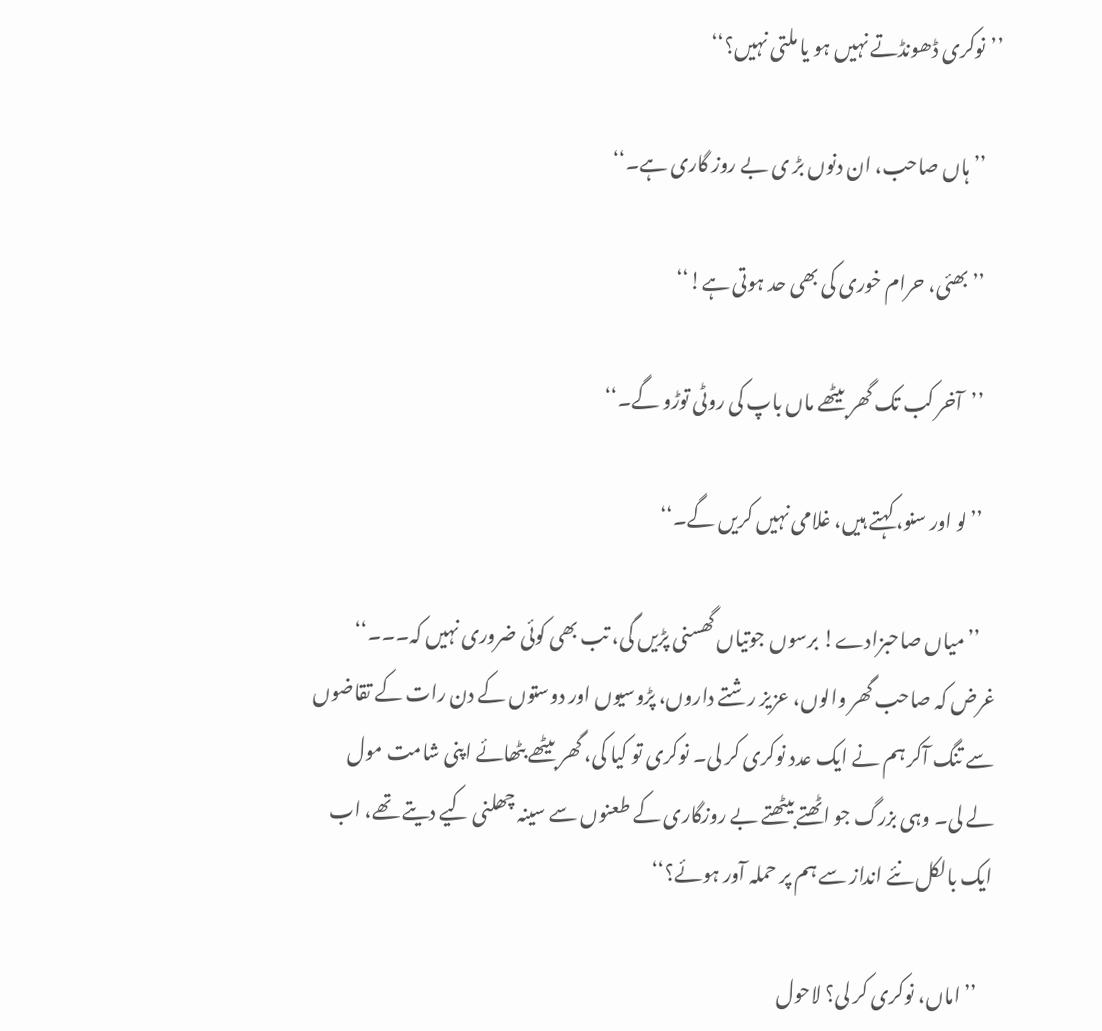’’نوکری ڈھونڈتے نہیں ہو یا ملتی نہیں؟‘‘

    ’’ہاں صاحب، ان دنوں بڑ ی بے روز گاری ہے۔‘‘

    ’’بھئی، حرام خوری کی بھی حد ہوتی ہے!‘‘

    ’’آخر کب تک گھر بیٹھے ماں باپ کی روٹی توڑو گے۔‘‘

    ’’لو اور سنو، کہتے ہیں، غلامی نہیں کریں گے۔‘‘

    ’’میاں صاحبزادے! برسوں جوتیاں گھسنی پڑیں گی، تب بھی کوئی ضروری نہیں کہ۔۔۔‘‘ غرض کہ صاحب گھر والوں، عزیز رشتے داروں، پڑوسیوں اور دوستوں کے دن رات کے تقاضوں سے تنگ آکر ہم نے ایک عدد نوکری کر لی۔ نوکری تو کیا کی، گھر بیٹھے بٹھائے اپنی شامت مول لے لی۔ وہی بزرگ جو اٹھتے بیٹھتے بے روزگاری کے طعنوں سے سینہ چھلنی کیے دیتے تھے، اب ایک بالکل نئے انداز سے ہم پر حملہ آور ہوئے؟‘‘

    ’’اماں، نوکری کر لی؟ لاحول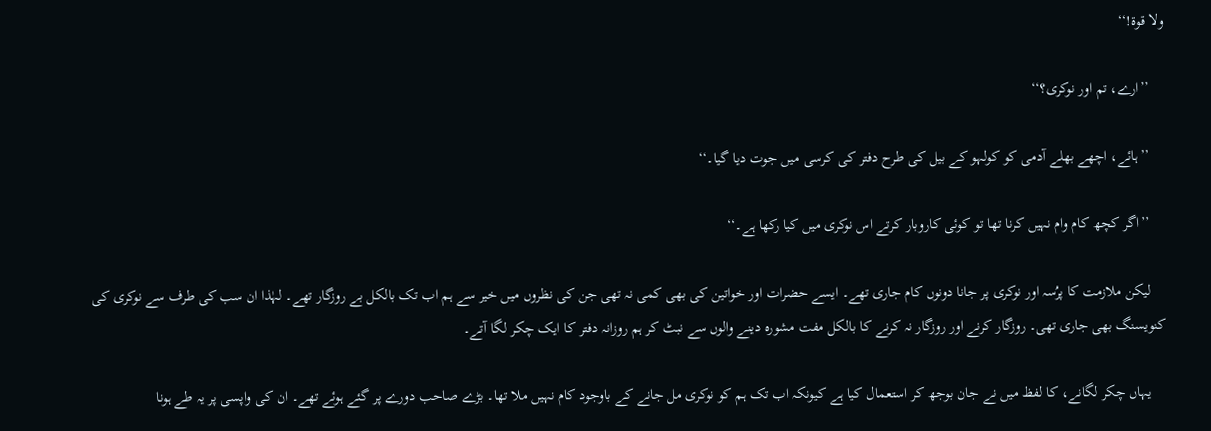ولا قوۃ!‘‘

    ’’ارے، تم اور نوکری؟‘‘

    ’’ہائے، اچھے بھلے آدمی کو کولہو کے بیل کی طرح دفتر کی کرسی میں جوت دیا گیا۔‘‘

    ’’اگر کچھ کام وام نہیں کرنا تھا تو کوئی کاروبار کرتے اس نوکری میں کیا رکھا ہے۔‘‘

    لیکن ملازمت کا پرُسہ اور نوکری پر جانا دونوں کام جاری تھے۔ ایسے حضرات اور خواتین کی بھی کمی نہ تھی جن کی نظروں میں خیر سے ہم اب تک بالکل بے روزگار تھے۔ لہٰذا ان سب کی طرف سے نوکری کی کنویسنگ بھی جاری تھی۔ روزگار کرنے اور روزگار نہ کرنے کا بالکل مفت مشورہ دینے والوں سے نبٹ کر ہم روزانہ دفتر کا ایک چکر لگا آتے۔

    یہاں چکر لگانے، کا لفظ میں نے جان بوجھ کر استعمال کیا ہے کیونکہ اب تک ہم کو نوکری مل جانے کے باوجود کام نہیں ملا تھا۔ بڑے صاحب دورے پر گئے ہوئے تھے۔ ان کی واپسی پر یہ طے ہونا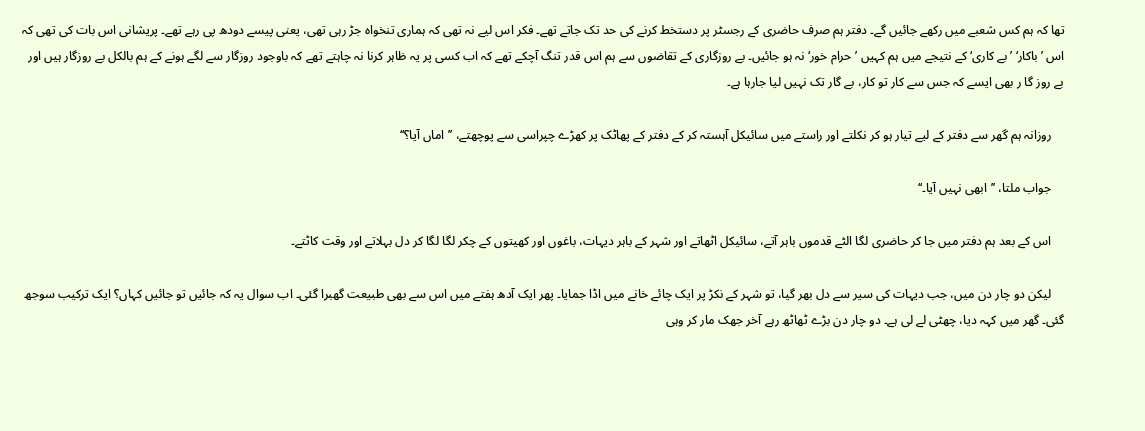تھا کہ ہم کس شعبے میں رکھے جائیں گے۔ دفتر ہم صرف حاضری کے رجسٹر پر دستخط کرنے کی حد تک جاتے تھے۔ فکر اس لیے نہ تھی کہ ہماری تنخواہ جڑ رہی تھی، یعنی پیسے دودھ پی رہے تھے۔ پریشانی اس بات کی تھی کہ اس ’باکار‘ ’بے کاری‘ کے نتیجے میں ہم کہیں ’حرام خور‘ نہ ہو جائیں۔ بے روزگاری کے تقاضوں سے ہم اس قدر تنگ آچکے تھے کہ اب کسی پر یہ ظاہر کرنا نہ چاہتے تھے کہ باوجود روزگار سے لگے ہونے کے ہم بالکل بے روزگار ہیں اور بے روز گا ر بھی ایسے کہ جس سے کار تو کار، بے گار تک نہیں لیا جارہا ہے۔

    روزانہ ہم گھر سے دفتر کے لیے تیار ہو کر نکلتے اور راستے میں سائیکل آہستہ کر کے دفتر کے پھاٹک پر کھڑے چپراسی سے پوچھتے، ’’اماں آیا؟‘‘

    جواب ملتا، ’’ابھی نہیں آیا۔‘‘

    اس کے بعد ہم دفتر میں جا کر حاضری لگا الٹے قدموں باہر آتے، سائیکل اٹھاتے اور شہر کے باہر دیہات، باغوں اور کھیتوں کے چکر لگا لگا کر دل بہلاتے اور وقت کاٹتے۔

    لیکن دو چار دن میں، جب دیہات کی سیر سے دل بھر گیا، تو شہر کے نکڑ پر ایک چائے خانے میں اڈا جمایا۔ پھر ایک آدھ ہفتے میں اس سے بھی طبیعت گھبرا گئی۔ اب سوال یہ کہ جائیں تو جائیں کہاں؟ ایک ترکیب سوجھ گئی۔ گھر میں کہہ دیا، چھٹی لے لی ہے۔ دو چار دن بڑے ٹھاٹھ رہے آخر جھک مار کر وہی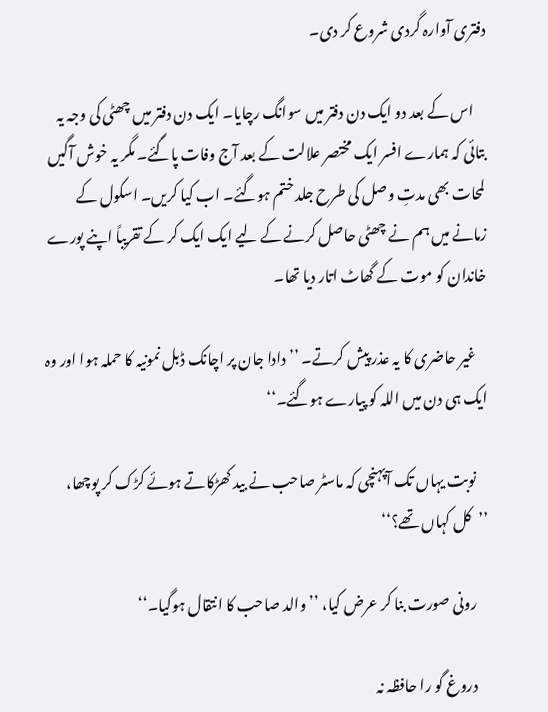دفتری آوارہ گردی شروع کر دی۔

    اس کے بعد دو ایک دن دفتر میں سوانگ رچایا۔ ایک دن دفتر میں چھٹی کی وجہ یہ بتائی کہ ہمارے افسر ایک مختصر علالت کے بعد آج وفات پاگئے۔ مگر یہ خوش آگیں لمحات بھی مدتِ وصل کی طرح جلد ختم ہوگئے۔ اب کیا کریں۔ اسکول کے زمانے میں ہم نے چھٹی حاصل کرنے کے لیے ایک ایک کر کے تقریباً اپنے پورے خاندان کو موت کے گھاٹ اتار دیا تھا۔

    غیر حاضری کا یہ عذر پیش کرتے۔ ’’دادا جان پر اچانک ڈبل نمونیہ کا حملہ ہوا اور وہ ایک ہی دن میں اللہ کو پیارے ہوگئے۔‘‘

    نوبت یہاں تک آپہنچی کہ ماسٹر صاحب نے بید کھڑکاتے ہوئے کڑک کر پوچھا، ’’کل کہاں تھے؟‘‘

    رونی صورت بنا کر عرض کیا، ’’والد صاحب کا انتقال ہوگیا۔‘‘

    دروغ گو را حافظہ نہ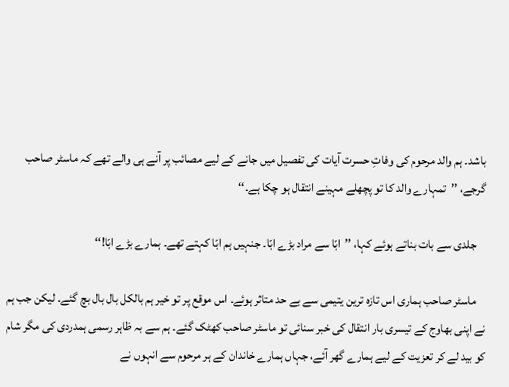باشد۔ ہم والد مرحوم کی وفاتِ حسرت آیات کی تفصیل میں جانے کے لیے مصائب پر آنے ہی والے تھے کہ ماسٹر صاحب گرجے، ’’تمہارے والد کا تو پچھلے مہینے انتقال ہو چکا ہے۔‘‘

    جلدی سے بات بناتے ہوئے کہا، ’’ابّا سے مراد بڑے ابّا۔ جنہیں ہم ابّا کہتے تھے۔ ہمارے بڑے ابّا!‘‘

    ماسٹر صاحب ہماری اس تازہ ترین یتیمی سے بے حد متاثر ہوئے۔ اس موقع پر تو خیر ہم بالکل بال بال بچ گئے۔ لیکن جب ہم نے اپنی بھاوج کے تیسری بار انتقال کی خبر سنائی تو ماسٹر صاحب کھٹک گئے۔ ہم سے بہ ظاہر رسمی ہمدردی کی مگر شام کو بید لے کر تعزیت کے لیے ہمارے گھر آئے، جہاں ہمارے خاندان کے ہر مرحوم سے انہوں نے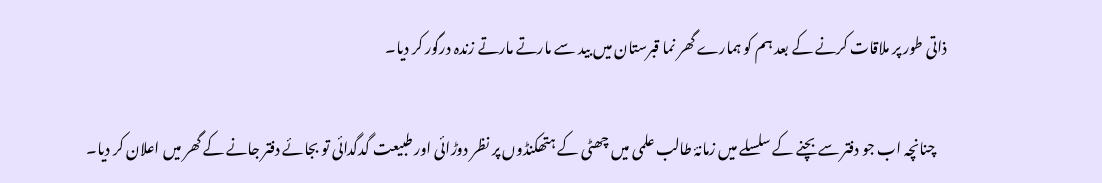ذاتی طور پر ملاقات کرنے کے بعد ہم کو ہمارے گھر نما قبرستان میں بید سے مارتے مارتے زندہ درگور کر دیا۔

    چنانچہ اب جو دفتر سے بچنے کے سلسلے میں زمانۂ طالب علمی میں چھٹی کے ہتھکنڈوں پر نظر دوڑائی اور طبیعت گدگدائی تو بجائے دفتر جانے کے گھر میں اعلان کر دیا۔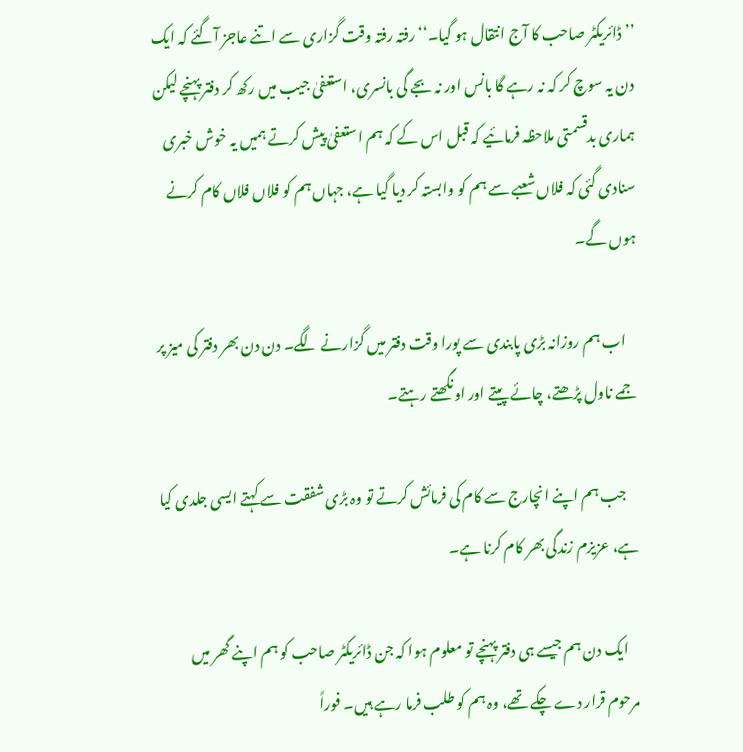’’ڈائریکٹر صاحب کا آج انتقال ہو گیا۔‘‘ رفتہ رفتہ وقت گزاری سے اتنے عاجز آگئے کہ ایک دن یہ سوچ کر کہ نہ رہے گا بانس اور نہ بجے گی بانسری، استعفیٰ جیب میں رکھ کر دفتر پہنچے لیکن ہماری بدقسمتی ملاحظہ فرمائیے کہ قبل اس کے کہ ہم استعفیٰ پیش کرتے ہمیں یہ خوش خبری سنادی گئی کہ فلاں شعبے سے ہم کو وابستہ کر دیا گیا ہے، جہاں ہم کو فلاں فلاں کام کرنے ہوں گے۔

    اب ہم روزانہ بڑی پابندی سے پورا وقت دفتر میں گزارنے لگے۔ دن دن بھر دفتر کی میز پر جمے ناول پڑھتے، چائے پیتے اور اونگھتے رہتے۔

    جب ہم اپنے انچارج سے کام کی فرمائش کرتے تو وہ بڑی شفقت سے کہتے ایسی جلدی کیا ہے، عزیزم زندگی بھر کام کرنا ہے۔

    ایک دن ہم جیسے ہی دفتر پہنچے تو معلوم ہوا کہ جن ڈائریکٹر صاحب کو ہم اپنے گھر میں مرحوم قرار دے چکے تھے، وہ ہم کو طلب فرما رہے ہیں۔ فوراً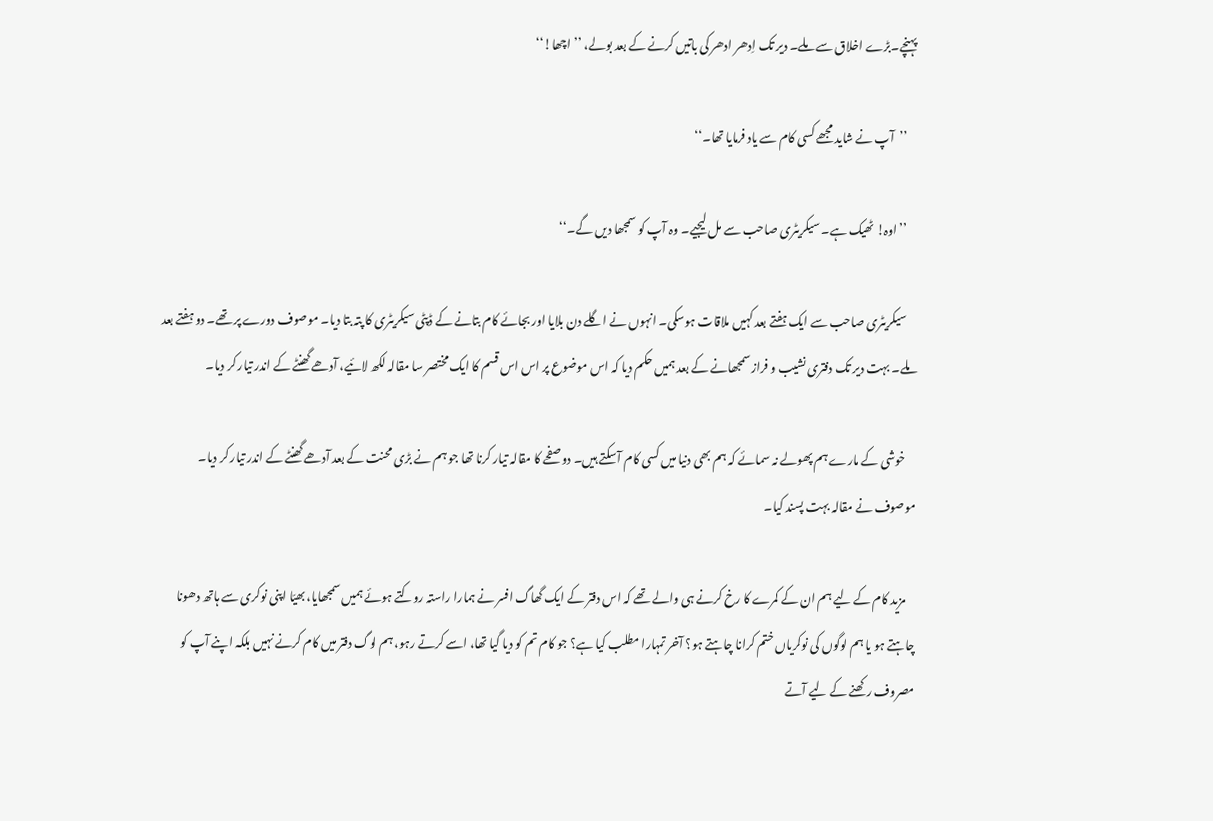پہنچے۔بڑے اخلاق سے ملے۔ دیر تک اِدھر ادھر کی باتیں کرنے کے بعد بولے، ’’اچھا!‘‘

    ’’آپ نے شاید مجھے کسی کام سے یاد فرمایا تھا۔‘‘

    ’’اوہ! ٹھیک ہے۔ سیکریٹری صاحب سے مل لیجیے۔ وہ آپ کو سمجھا دیں گے۔‘‘

    سیکریٹری صاحب سے ایک ہفتے بعد کہیں ملاقات ہوسکی۔ انہوں نے اگلے دن بلایا اور بجائے کام بتانے کے ڈپٹی سیکریٹری کا پتہ بتا دیا۔ موصوف دورے پر تھے۔ دو ہفتے بعد ملے۔ بہت دیر تک دفتری نشیب و فراز سمجھانے کے بعد ہمیں حکم دیا کہ اس موضوع پر اس اس قسم کا ایک مختصر سا مقالہ لکھ لائیے، آدھے گھنٹے کے اندر تیار کر دیا۔

    خوشی کے مارے ہم پھولے نہ سمائے کہ ہم بھی دنیا میں کسی کام آسکتے ہیں۔ دو صفحے کا مقالہ تیار کرنا تھا جو ہم نے بڑی محنت کے بعد آدھے گھنٹے کے اندر تیار کر دیا۔ موصوف نے مقالہ بہت پسند کیا۔

    مزید کام کے لیے ہم ان کے کمرے کا رخ کرنے ہی والے تھے کہ اس دفتر کے ایک گھاگ افسر نے ہمارا راستہ روکتے ہوئے ہمیں سمجھایا، بھیّا اپنی نوکری سے ہاتھ دھونا چاہتے ہو یا ہم لوگوں کی نوکریاں ختم کرانا چاہتے ہو؟ آخر تمہارا مطلب کیا ہے؟ جو کام تم کو دیا گیا تھا، اسے کرتے رہو، ہم لوگ دفتر میں کام کرنے نہیں بلکہ اپنے آپ کو مصروف رکھنے کے لیے آتے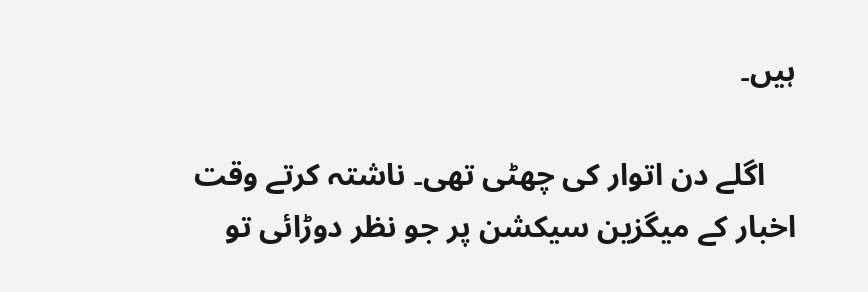ہیں۔

    اگلے دن اتوار کی چھٹی تھی۔ ناشتہ کرتے وقت اخبار کے میگزین سیکشن پر جو نظر دوڑائی تو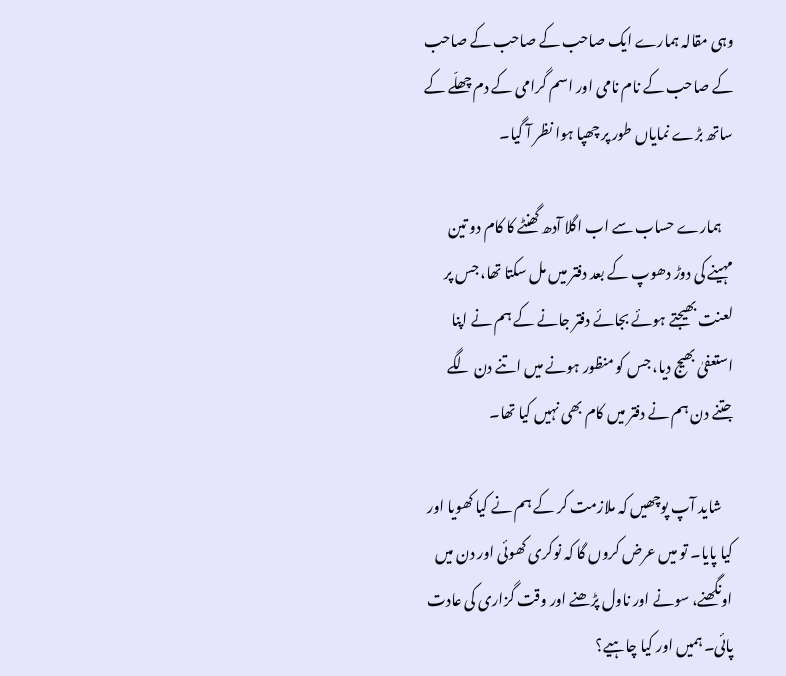وہی مقالہ ہمارے ایک صاحب کے صاحب کے صاحب کے صاحب کے نام نامی اور اسم گرامی کے دم چھلّے کے ساتھ بڑے نمایاں طور پر چھپا ہوا نظر آ گیا۔

    ہمارے حساب سے اب اگلا آدھ گھنٹے کا کام دو تین مہینے کی دوڑ دھوپ کے بعد دفتر میں مل سکتا تھا، جس پر لعنت بھیجتے ہوئے بجائے دفتر جانے کے ہم نے اپنا استعفیٰ بھیج دیا، جس کو منظور ہونے میں اتنے دن لگے جتنے دن ہم نے دفتر میں کام بھی نہیں کیا تھا۔

    شاید آپ پوچھیں کہ ملازمت کر کے ہم نے کیا کھویا اور کیا پایا۔ تو میں عرض کروں گا کہ نوکری کھوئی اور دن میں اونگھنے، سونے اور ناول پڑھنے اور وقت گزاری کی عادت پائی۔ ہمیں اور کیا چاہیے؟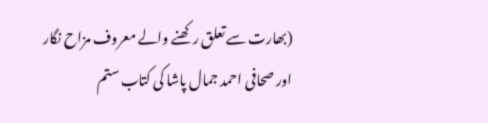(بھارت سے تعلق رکھنے والے معروف مزاح نگار اور صحافی احمد جمال پاشا کی کتاب ستم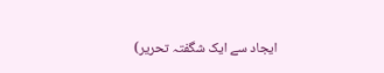ایجاد سے ایک شگفتہ تحریر)